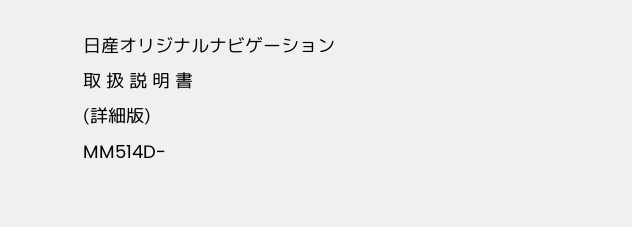日産オリジナルナビゲーション
取 扱 説 明 書
(詳細版)
MM514D-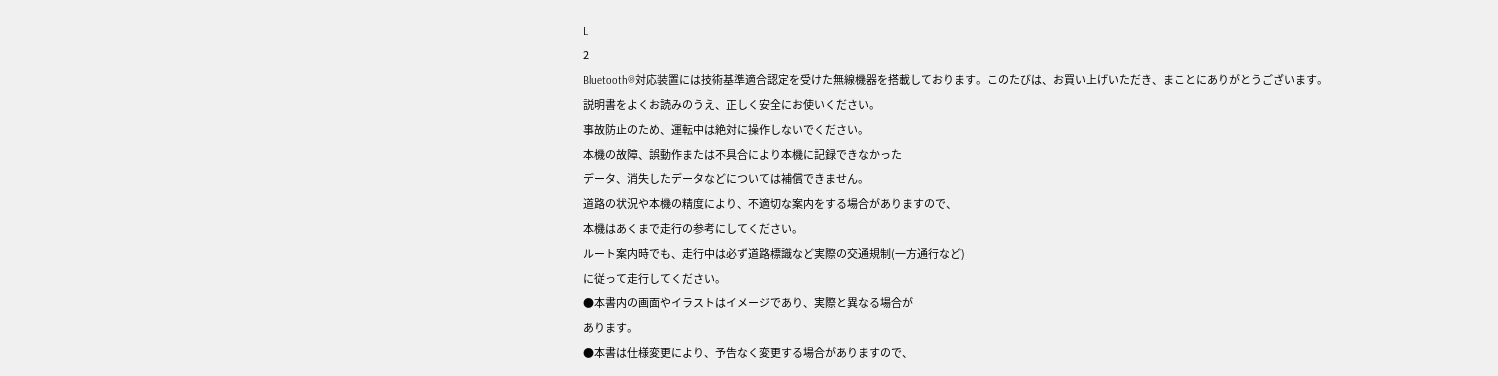L
2
Bluetooth®対応装置には技術基準適合認定を受けた無線機器を搭載しております。このたびは、お買い上げいただき、まことにありがとうございます。
説明書をよくお読みのうえ、正しく安全にお使いください。
事故防止のため、運転中は絶対に操作しないでください。
本機の故障、誤動作または不具合により本機に記録できなかった
データ、消失したデータなどについては補償できません。
道路の状況や本機の精度により、不適切な案内をする場合がありますので、
本機はあくまで走行の参考にしてください。
ルート案内時でも、走行中は必ず道路標識など実際の交通規制(一方通行など)
に従って走行してください。
●本書内の画面やイラストはイメージであり、実際と異なる場合が
あります。
●本書は仕様変更により、予告なく変更する場合がありますので、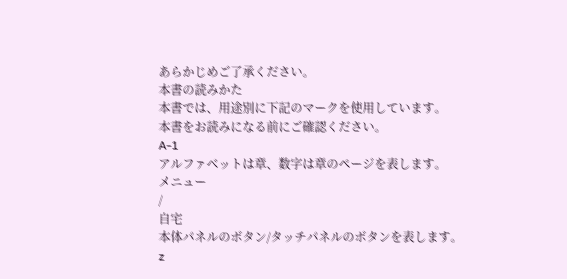あらかじめご了承ください。
本書の読みかた
本書では、用途別に下記のマークを使用しています。
本書をお読みになる前にご確認ください。
A-1
アルファベットは章、数字は章のページを表します。
メニュー
/
自宅
本体パネルのボタン/タッチパネルのボタンを表します。
z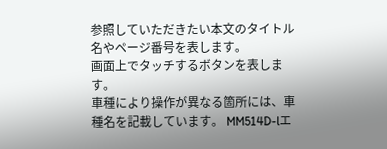参照していただきたい本文のタイトル名やページ番号を表します。
画面上でタッチするボタンを表します。
車種により操作が異なる箇所には、車種名を記載しています。 MM514D-lエ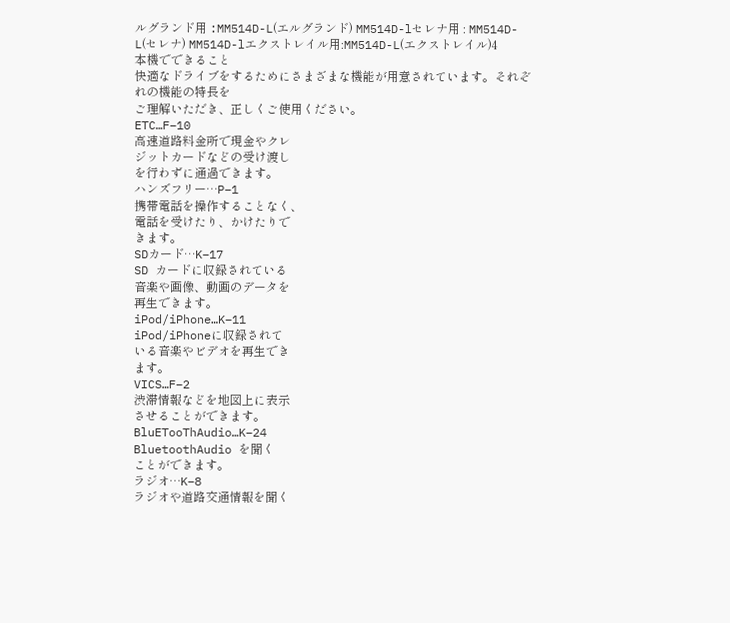ルグランド用 :MM514D-L(エルグランド) MM514D-lセレナ用 : MM514D-L(セレナ) MM514D-lエクストレイル用:MM514D-L(エクストレイル)4
本機でできること
快適なドライブをするためにさまざまな機能が用意されています。それぞれの機能の特長を
ご理解いただき、正しくご使用ください。
ETC…F–10
高速道路料金所で現金やクレ
ジットカードなどの受け渡し
を行わずに通過できます。
ハンズフリー…P–1
携帯電話を操作することなく、
電話を受けたり、かけたりで
きます。
SDカード…K–17
SD カードに収録されている
音楽や画像、動画のデータを
再生できます。
iPod/iPhone…K–11
iPod/iPhoneに収録されて
いる音楽やビデオを再生でき
ます。
VICS…F–2
渋滞情報などを地図上に表示
させることができます。
BluETooThAudio…K–24
BluetoothAudio を聞く
ことができます。
ラジオ…K–8
ラジオや道路交通情報を聞く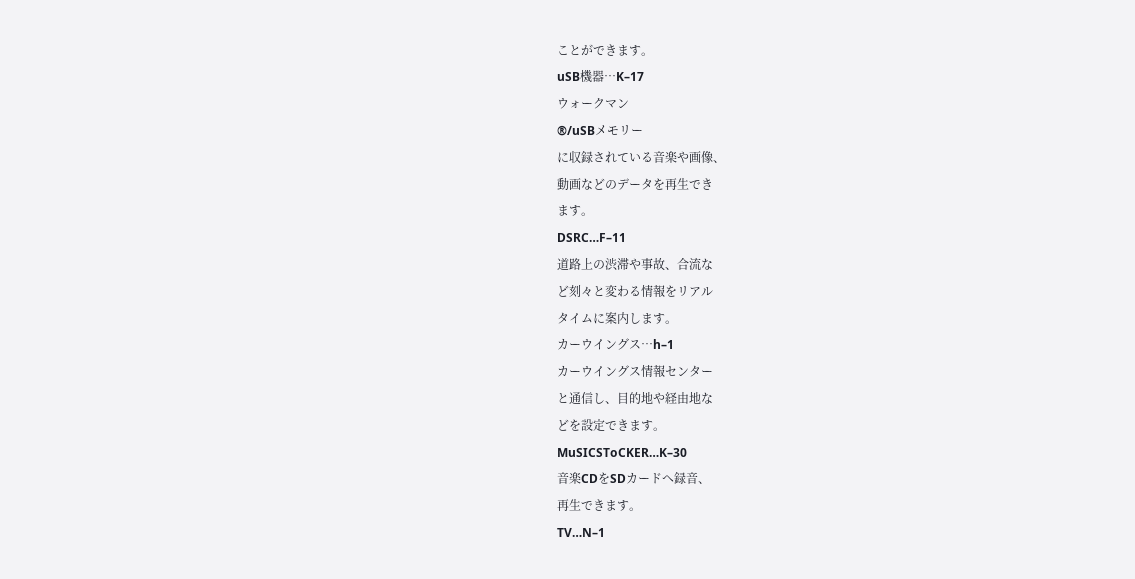ことができます。
uSB機器…K–17
ウォークマン
®/uSBメモリー
に収録されている音楽や画像、
動画などのデータを再生でき
ます。
DSRC…F–11
道路上の渋滞や事故、合流な
ど刻々と変わる情報をリアル
タイムに案内します。
カーウイングス…h–1
カーウイングス情報センター
と通信し、目的地や経由地な
どを設定できます。
MuSICSToCKER…K–30
音楽CDをSDカードへ録音、
再生できます。
TV…N–1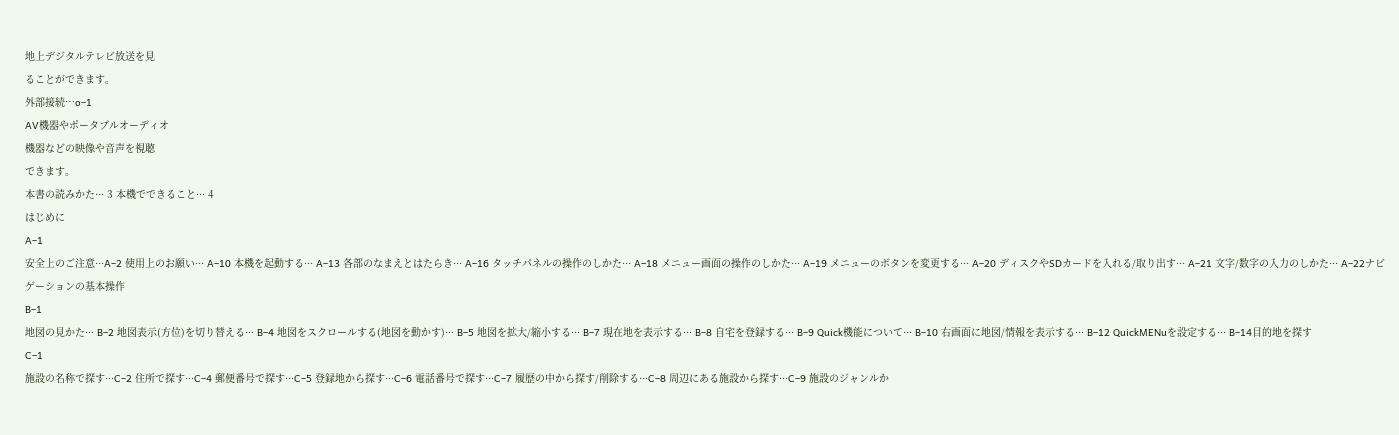地上デジタルテレビ放送を見
ることができます。
外部接続…o–1
AV機器やポータブルオーディオ
機器などの映像や音声を視聴
できます。
本書の読みかた··· 3 本機でできること··· 4
はじめに
A–1
安全上のご注意···A–2 使用上のお願い··· A–10 本機を起動する··· A–13 各部のなまえとはたらき··· A–16 タッチパネルの操作のしかた··· A–18 メニュー画面の操作のしかた··· A–19 メニューのボタンを変更する··· A–20 ディスクやSDカードを入れる/取り出す··· A–21 文字/数字の入力のしかた··· A–22ナビゲーションの基本操作
B–1
地図の見かた··· B–2 地図表示(方位)を切り替える··· B–4 地図をスクロールする(地図を動かす)··· B–5 地図を拡大/縮小する··· B–7 現在地を表示する··· B–8 自宅を登録する··· B–9 Quick機能について··· B–10 右画面に地図/情報を表示する··· B–12 QuickMENuを設定する··· B–14目的地を探す
C–1
施設の名称で探す···C–2 住所で探す···C–4 郵便番号で探す···C–5 登録地から探す···C–6 電話番号で探す···C–7 履歴の中から探す/削除する···C–8 周辺にある施設から探す···C–9 施設のジャンルか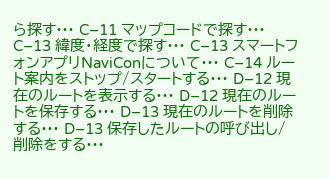ら探す··· C–11 マップコードで探す··· C–13 緯度・経度で探す··· C–13 スマートフォンアプリNaviConについて··· C–14 ルート案内をストップ/スタートする··· D–12 現在のルートを表示する··· D–12 現在のルートを保存する··· D–13 現在のルートを削除する··· D–13 保存したルートの呼び出し/削除をする···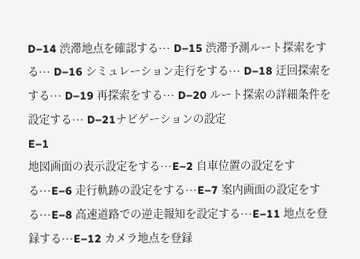D–14 渋滞地点を確認する··· D–15 渋滞予測ルート探索をする··· D–16 シミュレーション走行をする··· D–18 迂回探索をする··· D–19 再探索をする··· D–20 ルート探索の詳細条件を設定する··· D–21ナビゲーションの設定
E–1
地図画面の表示設定をする···E–2 自車位置の設定をする···E–6 走行軌跡の設定をする···E–7 案内画面の設定をする···E–8 高速道路での逆走報知を設定する···E–11 地点を登録する···E–12 カメラ地点を登録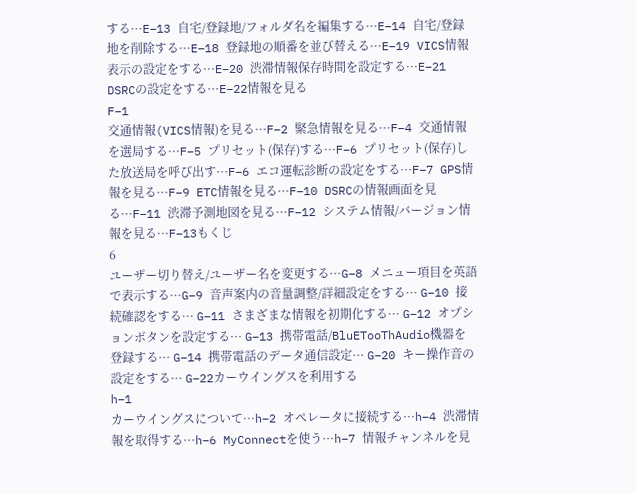する···E–13 自宅/登録地/フォルダ名を編集する···E–14 自宅/登録地を削除する···E–18 登録地の順番を並び替える···E–19 VICS情報表示の設定をする···E–20 渋滞情報保存時間を設定する···E–21 DSRCの設定をする···E–22情報を見る
F–1
交通情報(VICS情報)を見る···F–2 緊急情報を見る···F–4 交通情報を選局する···F–5 プリセット(保存)する···F–6 プリセット(保存)した放送局を呼び出す···F–6 エコ運転診断の設定をする···F–7 GPS情報を見る···F–9 ETC情報を見る···F–10 DSRCの情報画面を見る···F–11 渋滞予測地図を見る···F–12 システム情報/バージョン情報を見る···F–13もくじ
6
ユーザー切り替え/ユーザー名を変更する···G–8 メニュー項目を英語で表示する···G–9 音声案内の音量調整/詳細設定をする··· G–10 接続確認をする··· G–11 さまざまな情報を初期化する··· G–12 オプションボタンを設定する··· G–13 携帯電話/BluETooThAudio機器を 登録する··· G–14 携帯電話のデータ通信設定··· G–20 キー操作音の設定をする··· G–22カーウイングスを利用する
h–1
カーウイングスについて···h–2 オペレータに接続する···h–4 渋滞情報を取得する···h–6 MyConnectを使う···h–7 情報チャンネルを見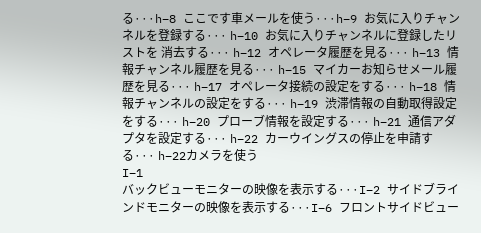る···h–8 ここです車メールを使う···h–9 お気に入りチャンネルを登録する··· h–10 お気に入りチャンネルに登録したリストを 消去する··· h–12 オペレータ履歴を見る··· h–13 情報チャンネル履歴を見る··· h–15 マイカーお知らせメール履歴を見る··· h–17 オペレータ接続の設定をする··· h–18 情報チャンネルの設定をする··· h–19 渋滞情報の自動取得設定をする··· h–20 プローブ情報を設定する··· h–21 通信アダプタを設定する··· h–22 カーウイングスの停止を申請する··· h–22カメラを使う
I–1
バックビューモニターの映像を表示する···I–2 サイドブラインドモニターの映像を表示する···I–6 フロントサイドビュー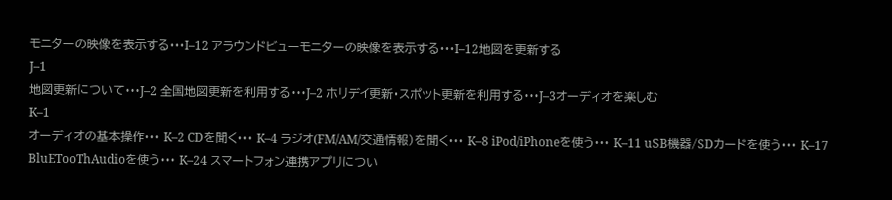モニターの映像を表示する···I–12 アラウンドビューモニターの映像を表示する···I–12地図を更新する
J–1
地図更新について···J–2 全国地図更新を利用する···J–2 ホリデイ更新・スポット更新を利用する···J–3オーディオを楽しむ
K–1
オーディオの基本操作··· K–2 CDを聞く··· K–4 ラジオ(FM/AM/交通情報)を聞く··· K–8 iPod/iPhoneを使う··· K–11 uSB機器/SDカードを使う··· K–17 BluETooThAudioを使う··· K–24 スマートフォン連携アプリについ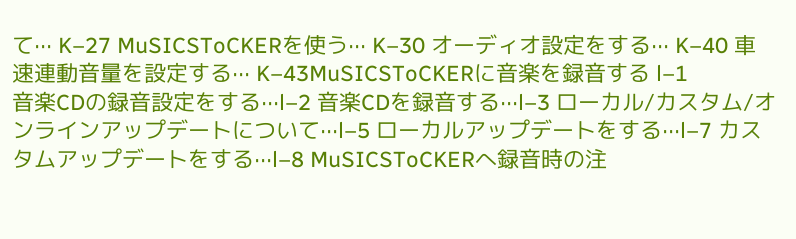て··· K–27 MuSICSToCKERを使う··· K–30 オーディオ設定をする··· K–40 車速連動音量を設定する··· K–43MuSICSToCKERに音楽を録音する l–1
音楽CDの録音設定をする···l–2 音楽CDを録音する···l–3 ローカル/カスタム/オンラインアップデートについて···l–5 ローカルアップデートをする···l–7 カスタムアップデートをする···l–8 MuSICSToCKERへ録音時の注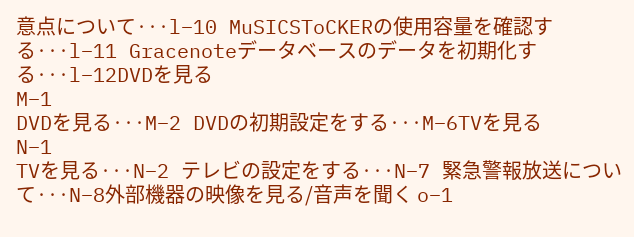意点について···l–10 MuSICSToCKERの使用容量を確認する···l–11 Gracenoteデータベースのデータを初期化する···l–12DVDを見る
M–1
DVDを見る···M–2 DVDの初期設定をする···M–6TVを見る
N–1
TVを見る···N–2 テレビの設定をする···N–7 緊急警報放送について···N–8外部機器の映像を見る/音声を聞く o–1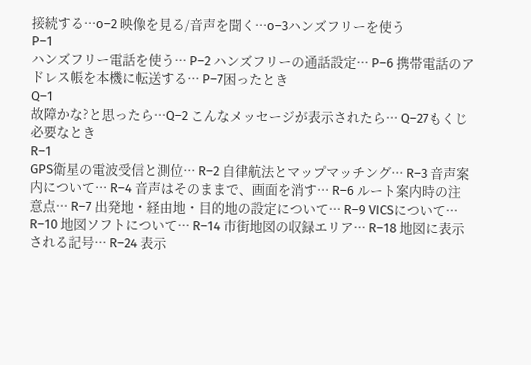接続する···o–2 映像を見る/音声を聞く···o–3ハンズフリーを使う
P–1
ハンズフリー電話を使う··· P–2 ハンズフリーの通話設定··· P–6 携帯電話のアドレス帳を本機に転送する··· P–7困ったとき
Q–1
故障かな?と思ったら···Q–2 こんなメッセージが表示されたら··· Q–27もくじ
必要なとき
R–1
GPS衛星の電波受信と測位··· R–2 自律航法とマップマッチング··· R–3 音声案内について··· R–4 音声はそのままで、画面を消す··· R–6 ルート案内時の注意点··· R–7 出発地・経由地・目的地の設定について··· R–9 VICSについて··· R–10 地図ソフトについて··· R–14 市街地図の収録エリア··· R–18 地図に表示される記号··· R–24 表示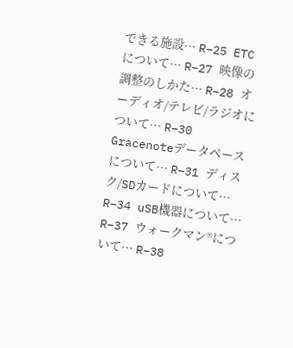できる施設··· R–25 ETCについて··· R–27 映像の調整のしかた··· R–28 オーディオ/テレビ/ラジオについて··· R–30 Gracenoteデータベースについて··· R–31 ディスク/SDカードについて··· R–34 uSB機器について··· R–37 ウォークマン®について··· R–38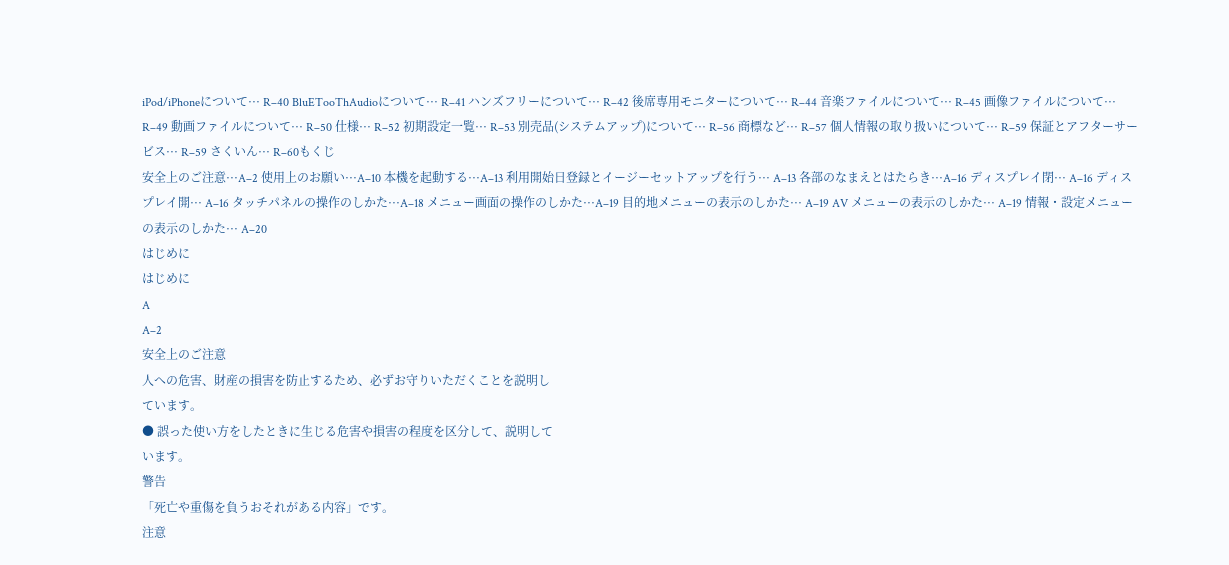iPod/iPhoneについて··· R–40 BluETooThAudioについて··· R–41 ハンズフリーについて··· R–42 後席専用モニターについて··· R–44 音楽ファイルについて··· R–45 画像ファイルについて··· R–49 動画ファイルについて··· R–50 仕様··· R–52 初期設定一覧··· R–53 別売品(システムアップ)について··· R–56 商標など··· R–57 個人情報の取り扱いについて··· R–59 保証とアフターサービス··· R–59 さくいん··· R–60もくじ
安全上のご注意···A–2 使用上のお願い···A–10 本機を起動する···A–13 利用開始日登録とイージーセットアップを行う··· A–13 各部のなまえとはたらき···A–16 ディスプレイ閉··· A–16 ディスプレイ開··· A–16 タッチパネルの操作のしかた···A–18 メニュー画面の操作のしかた···A–19 目的地メニューの表示のしかた··· A–19 AV メニューの表示のしかた··· A–19 情報・設定メニューの表示のしかた··· A–20
はじめに
はじめに
A
A–2
安全上のご注意
人への危害、財産の損害を防止するため、必ずお守りいただくことを説明し
ています。
● 誤った使い方をしたときに生じる危害や損害の程度を区分して、説明して
います。
警告
「死亡や重傷を負うおそれがある内容」です。
注意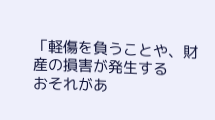「軽傷を負うことや、財産の損害が発生する
おそれがあ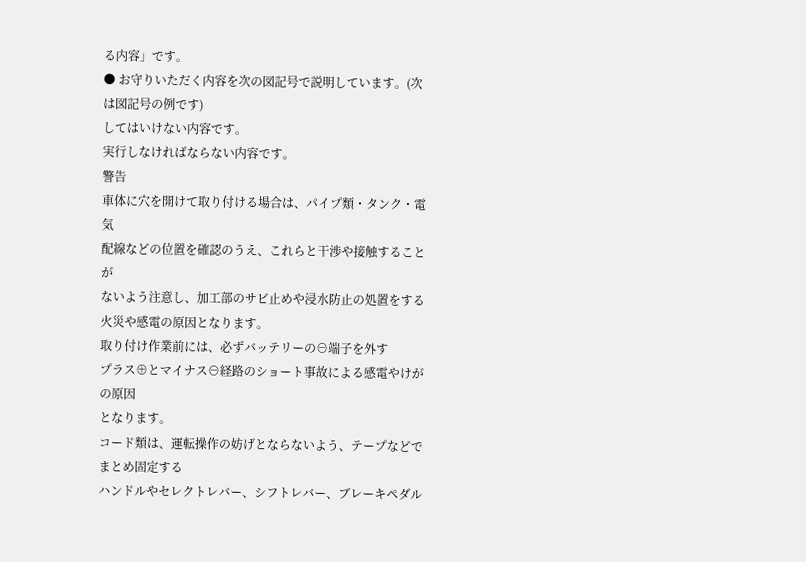る内容」です。
● お守りいただく内容を次の図記号で説明しています。(次は図記号の例です)
してはいけない内容です。
実行しなければならない内容です。
警告
車体に穴を開けて取り付ける場合は、パイプ類・タンク・電気
配線などの位置を確認のうえ、これらと干渉や接触することが
ないよう注意し、加工部のサビ止めや浸水防止の処置をする
火災や感電の原因となります。
取り付け作業前には、必ずバッテリーの⊖端子を外す
プラス⊕とマイナス⊖経路のショート事故による感電やけがの原因
となります。
コード類は、運転操作の妨げとならないよう、テープなどで
まとめ固定する
ハンドルやセレクトレバー、シフトレバー、ブレーキペダル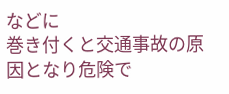などに
巻き付くと交通事故の原因となり危険で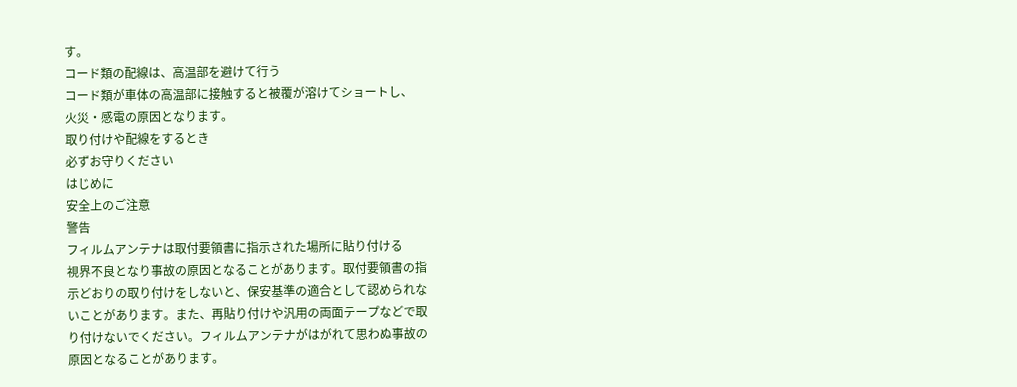す。
コード類の配線は、高温部を避けて行う
コード類が車体の高温部に接触すると被覆が溶けてショートし、
火災・感電の原因となります。
取り付けや配線をするとき
必ずお守りください
はじめに
安全上のご注意
警告
フィルムアンテナは取付要領書に指示された場所に貼り付ける
視界不良となり事故の原因となることがあります。取付要領書の指
示どおりの取り付けをしないと、保安基準の適合として認められな
いことがあります。また、再貼り付けや汎用の両面テープなどで取
り付けないでください。フィルムアンテナがはがれて思わぬ事故の
原因となることがあります。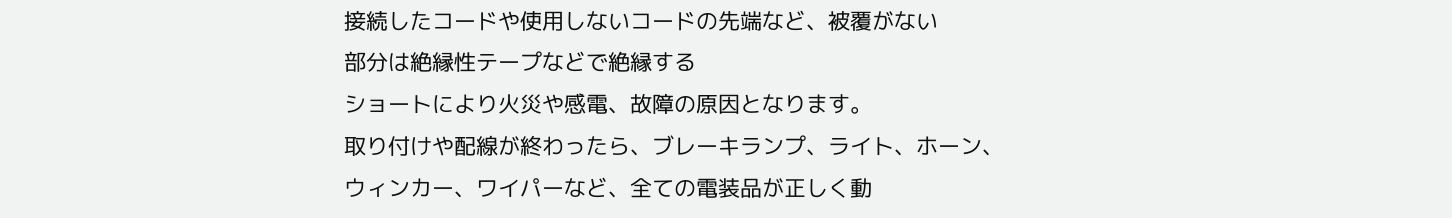接続したコードや使用しないコードの先端など、被覆がない
部分は絶縁性テープなどで絶縁する
ショートにより火災や感電、故障の原因となります。
取り付けや配線が終わったら、ブレーキランプ、ライト、ホーン、
ウィンカー、ワイパーなど、全ての電装品が正しく動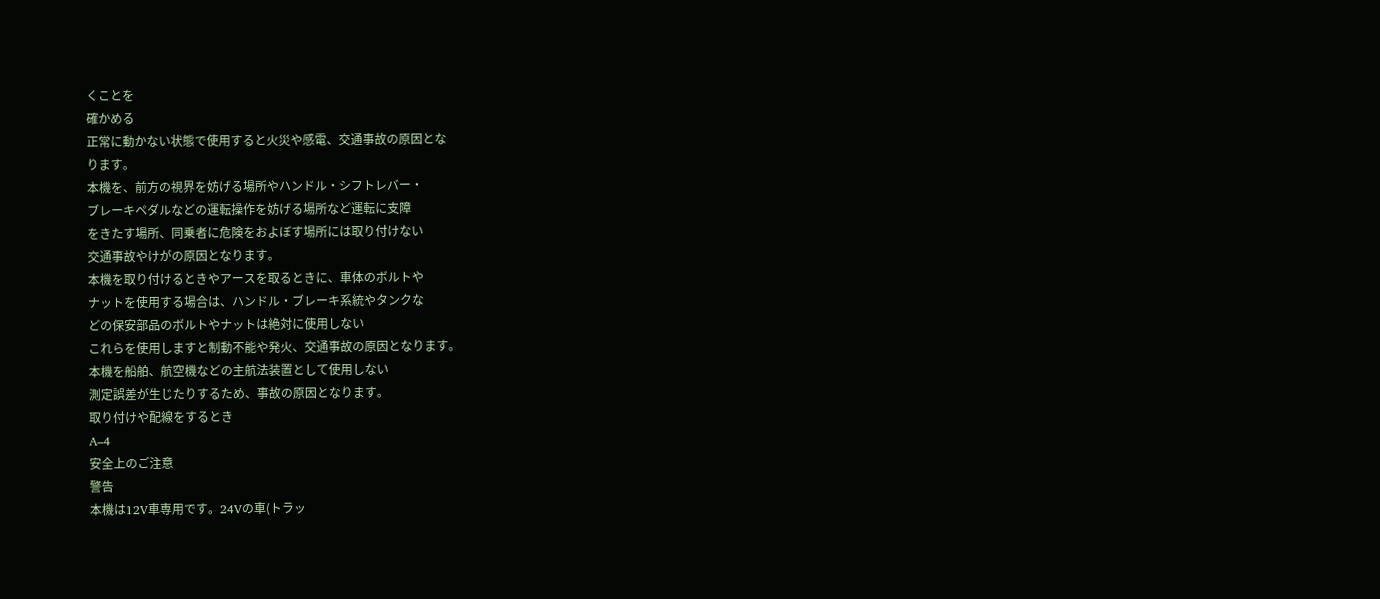くことを
確かめる
正常に動かない状態で使用すると火災や感電、交通事故の原因とな
ります。
本機を、前方の視界を妨げる場所やハンドル・シフトレバー・
ブレーキペダルなどの運転操作を妨げる場所など運転に支障
をきたす場所、同乗者に危険をおよぼす場所には取り付けない
交通事故やけがの原因となります。
本機を取り付けるときやアースを取るときに、車体のボルトや
ナットを使用する場合は、ハンドル・ブレーキ系統やタンクな
どの保安部品のボルトやナットは絶対に使用しない
これらを使用しますと制動不能や発火、交通事故の原因となります。
本機を船舶、航空機などの主航法装置として使用しない
測定誤差が生じたりするため、事故の原因となります。
取り付けや配線をするとき
A–4
安全上のご注意
警告
本機は12V車専用です。24Vの車(トラッ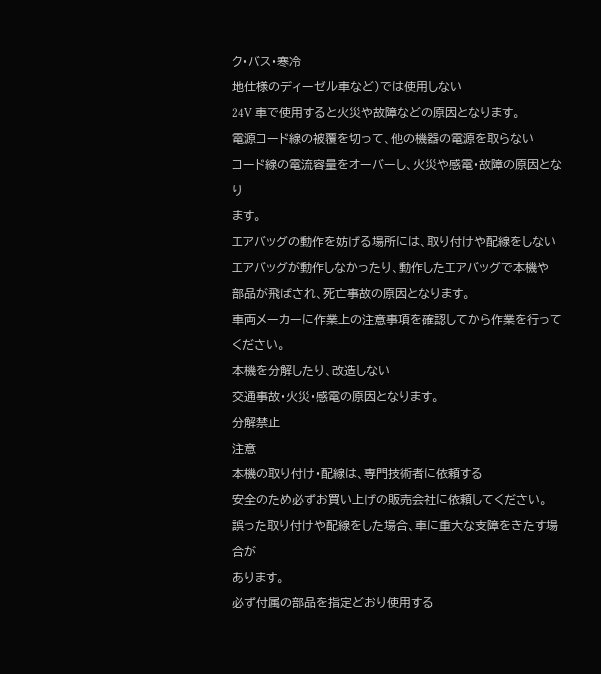ク・バス・寒冷
地仕様のディーゼル車など)では使用しない
24V 車で使用すると火災や故障などの原因となります。
電源コード線の被覆を切って、他の機器の電源を取らない
コード線の電流容量をオーバーし、火災や感電・故障の原因となり
ます。
エアバッグの動作を妨げる場所には、取り付けや配線をしない
エアバッグが動作しなかったり、動作したエアバッグで本機や
部品が飛ばされ、死亡事故の原因となります。
車両メーカーに作業上の注意事項を確認してから作業を行って
ください。
本機を分解したり、改造しない
交通事故・火災・感電の原因となります。
分解禁止
注意
本機の取り付け・配線は、専門技術者に依頼する
安全のため必ずお買い上げの販売会社に依頼してください。
誤った取り付けや配線をした場合、車に重大な支障をきたす場合が
あります。
必ず付属の部品を指定どおり使用する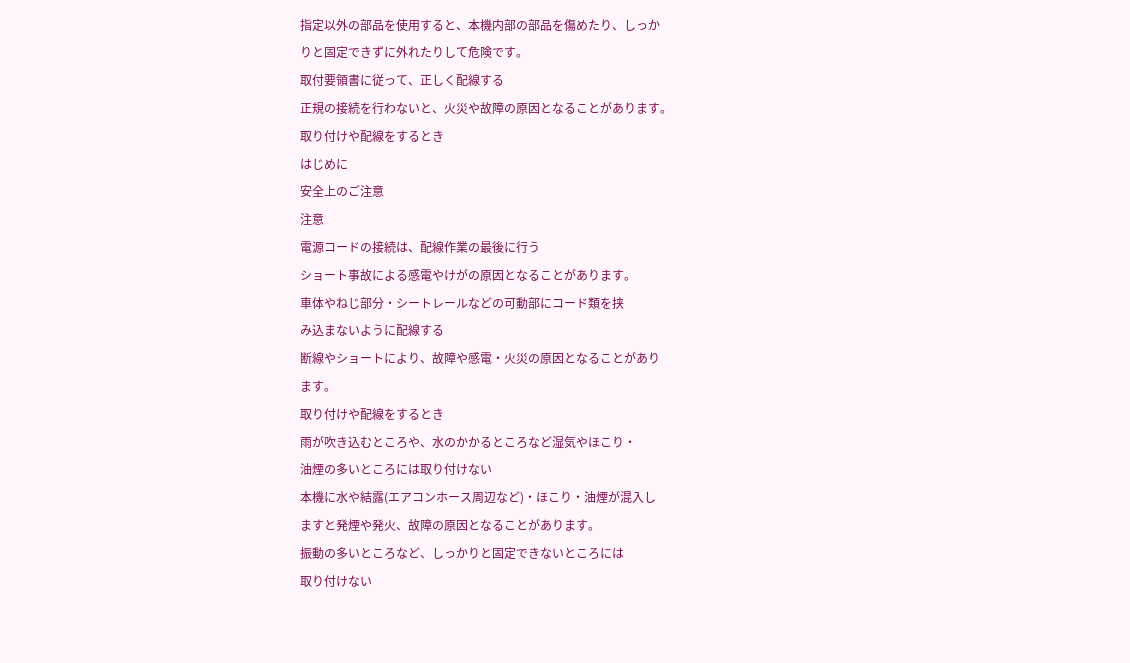指定以外の部品を使用すると、本機内部の部品を傷めたり、しっか
りと固定できずに外れたりして危険です。
取付要領書に従って、正しく配線する
正規の接続を行わないと、火災や故障の原因となることがあります。
取り付けや配線をするとき
はじめに
安全上のご注意
注意
電源コードの接続は、配線作業の最後に行う
ショート事故による感電やけがの原因となることがあります。
車体やねじ部分・シートレールなどの可動部にコード類を挟
み込まないように配線する
断線やショートにより、故障や感電・火災の原因となることがあり
ます。
取り付けや配線をするとき
雨が吹き込むところや、水のかかるところなど湿気やほこり・
油煙の多いところには取り付けない
本機に水や結露(エアコンホース周辺など)・ほこり・油煙が混入し
ますと発煙や発火、故障の原因となることがあります。
振動の多いところなど、しっかりと固定できないところには
取り付けない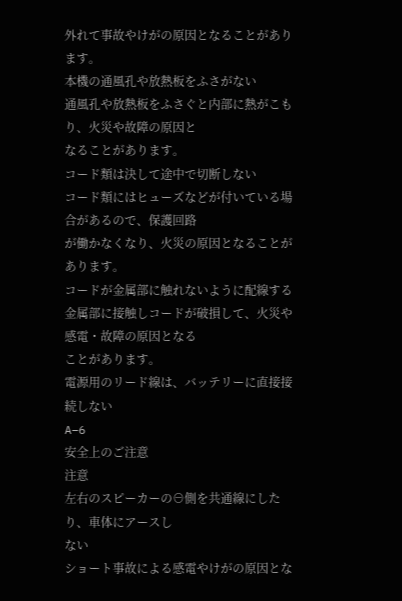外れて事故やけがの原因となることがあります。
本機の通風孔や放熱板をふさがない
通風孔や放熱板をふさぐと内部に熱がこもり、火災や故障の原因と
なることがあります。
コード類は決して途中で切断しない
コード類にはヒューズなどが付いている場合があるので、保護回路
が働かなくなり、火災の原因となることがあります。
コードが金属部に触れないように配線する
金属部に接触しコードが破損して、火災や感電・故障の原因となる
ことがあります。
電源用のリード線は、バッテリーに直接接続しない
A–6
安全上のご注意
注意
左右のスピーカーの⊖側を共通線にしたり、車体にアースし
ない
ショート事故による感電やけがの原因とな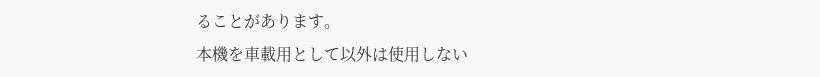ることがあります。
本機を車載用として以外は使用しない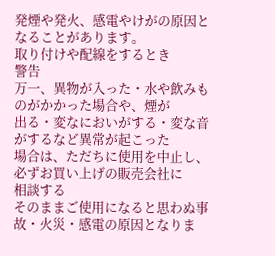発煙や発火、感電やけがの原因となることがあります。
取り付けや配線をするとき
警告
万一、異物が入った・水や飲みものがかかった場合や、煙が
出る・変なにおいがする・変な音がするなど異常が起こった
場合は、ただちに使用を中止し、必ずお買い上げの販売会社に
相談する
そのままご使用になると思わぬ事故・火災・感電の原因となりま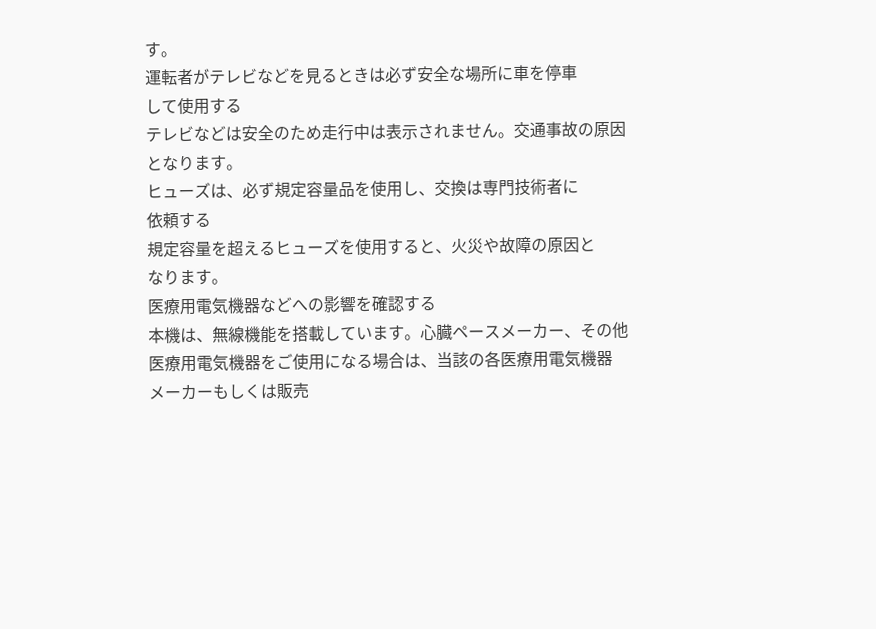す。
運転者がテレビなどを見るときは必ず安全な場所に車を停車
して使用する
テレビなどは安全のため走行中は表示されません。交通事故の原因
となります。
ヒューズは、必ず規定容量品を使用し、交換は専門技術者に
依頼する
規定容量を超えるヒューズを使用すると、火災や故障の原因と
なります。
医療用電気機器などへの影響を確認する
本機は、無線機能を搭載しています。心臓ペースメーカー、その他
医療用電気機器をご使用になる場合は、当該の各医療用電気機器
メーカーもしくは販売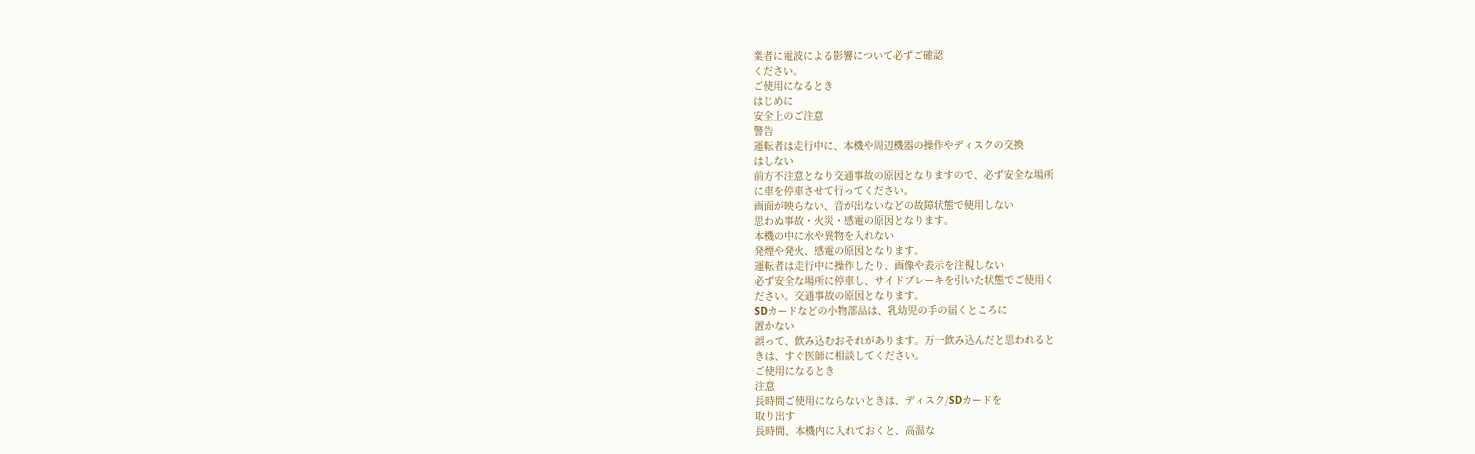業者に電波による影響について必ずご確認
ください。
ご使用になるとき
はじめに
安全上のご注意
警告
運転者は走行中に、本機や周辺機器の操作やディスクの交換
はしない
前方不注意となり交通事故の原因となりますので、必ず安全な場所
に車を停車させて行ってください。
画面が映らない、音が出ないなどの故障状態で使用しない
思わぬ事故・火災・感電の原因となります。
本機の中に水や異物を入れない
発煙や発火、感電の原因となります。
運転者は走行中に操作したり、画像や表示を注視しない
必ず安全な場所に停車し、サイドブレーキを引いた状態でご使用く
ださい。交通事故の原因となります。
SDカードなどの小物部品は、乳幼児の手の届くところに
置かない
誤って、飲み込むおそれがあります。万一飲み込んだと思われると
きは、すぐ医師に相談してください。
ご使用になるとき
注意
長時間ご使用にならないときは、ディスク/SDカードを
取り出す
長時間、本機内に入れておくと、高温な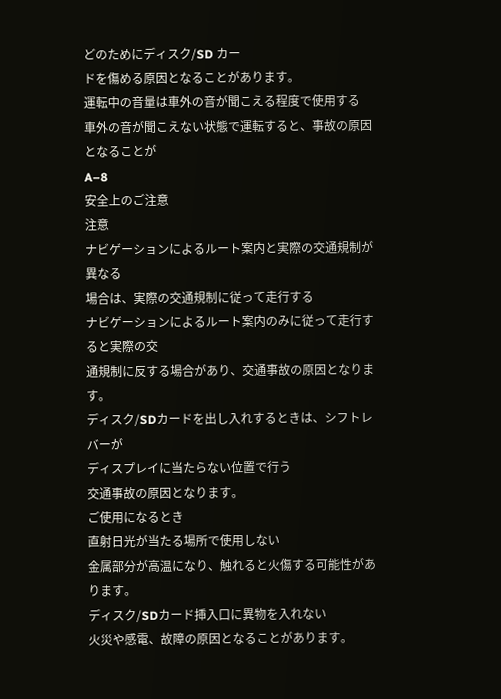どのためにディスク/SD カー
ドを傷める原因となることがあります。
運転中の音量は車外の音が聞こえる程度で使用する
車外の音が聞こえない状態で運転すると、事故の原因となることが
A–8
安全上のご注意
注意
ナビゲーションによるルート案内と実際の交通規制が異なる
場合は、実際の交通規制に従って走行する
ナビゲーションによるルート案内のみに従って走行すると実際の交
通規制に反する場合があり、交通事故の原因となります。
ディスク/SDカードを出し入れするときは、シフトレバーが
ディスプレイに当たらない位置で行う
交通事故の原因となります。
ご使用になるとき
直射日光が当たる場所で使用しない
金属部分が高温になり、触れると火傷する可能性があります。
ディスク/SDカード挿入口に異物を入れない
火災や感電、故障の原因となることがあります。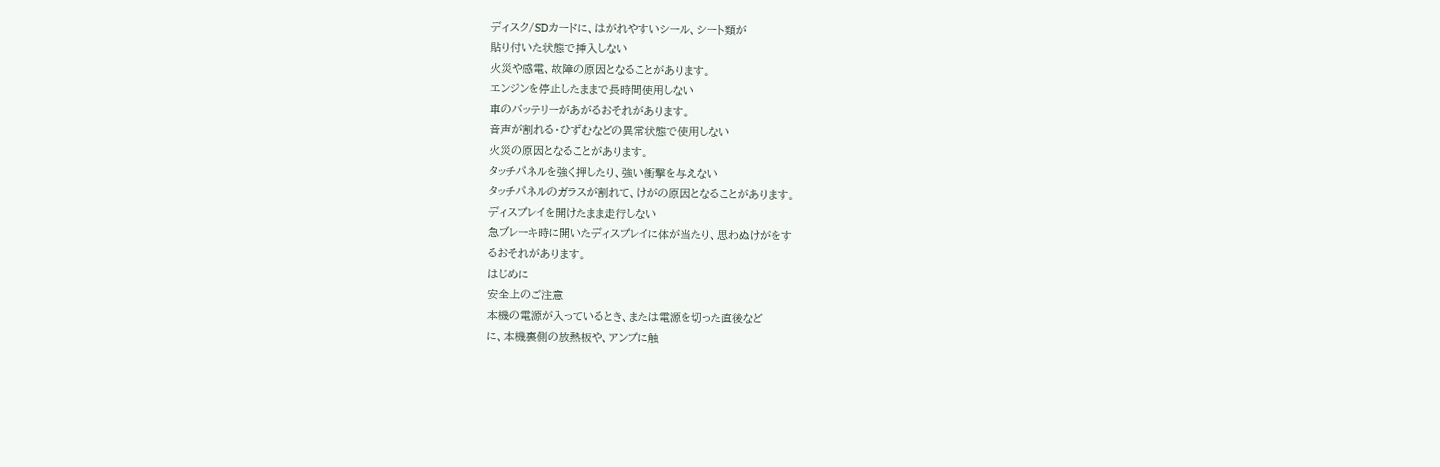ディスク/SDカードに、はがれやすいシール、シート類が
貼り付いた状態で挿入しない
火災や感電、故障の原因となることがあります。
エンジンを停止したままで長時間使用しない
車のバッテリーがあがるおそれがあります。
音声が割れる・ひずむなどの異常状態で使用しない
火災の原因となることがあります。
タッチパネルを強く押したり、強い衝撃を与えない
タッチパネルのガラスが割れて、けがの原因となることがあります。
ディスプレイを開けたまま走行しない
急ブレーキ時に開いたディスプレイに体が当たり、思わぬけがをす
るおそれがあります。
はじめに
安全上のご注意
本機の電源が入っているとき、または電源を切った直後など
に、本機裏側の放熱板や、アンプに触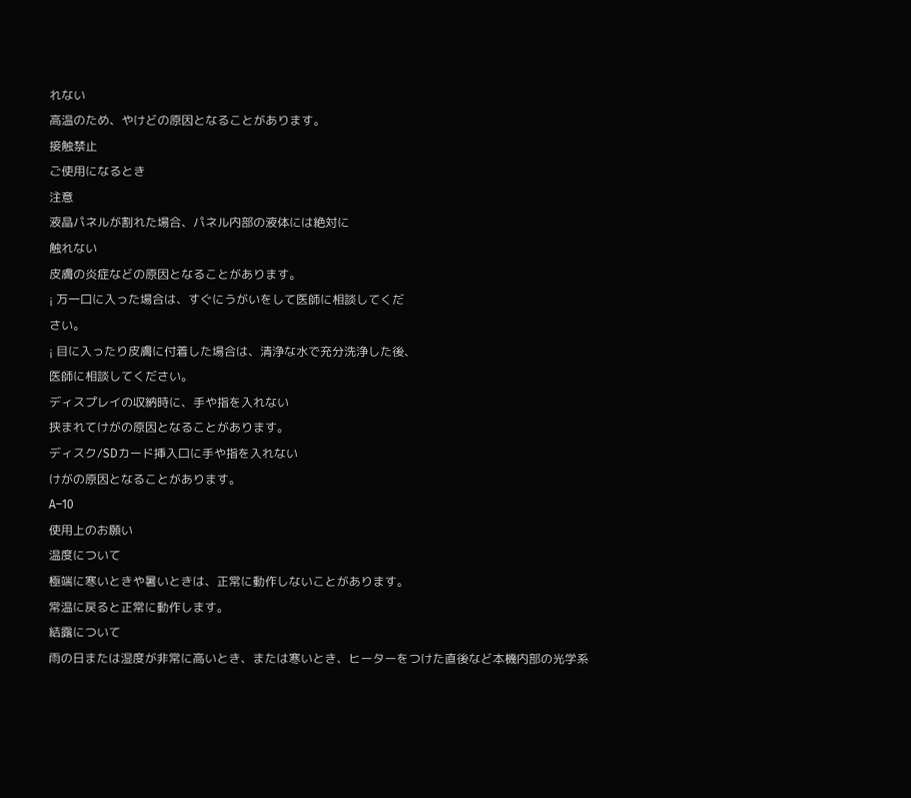れない
高温のため、やけどの原因となることがあります。
接触禁止
ご使用になるとき
注意
液晶パネルが割れた場合、パネル内部の液体には絶対に
触れない
皮膚の炎症などの原因となることがあります。
¡ 万一口に入った場合は、すぐにうがいをして医師に相談してくだ
さい。
¡ 目に入ったり皮膚に付着した場合は、清浄な水で充分洗浄した後、
医師に相談してください。
ディスプレイの収納時に、手や指を入れない
挟まれてけがの原因となることがあります。
ディスク/SDカード挿入口に手や指を入れない
けがの原因となることがあります。
A–10
使用上のお願い
温度について
極端に寒いときや暑いときは、正常に動作しないことがあります。
常温に戻ると正常に動作します。
結露について
雨の日または湿度が非常に高いとき、または寒いとき、ヒーターをつけた直後など本機内部の光学系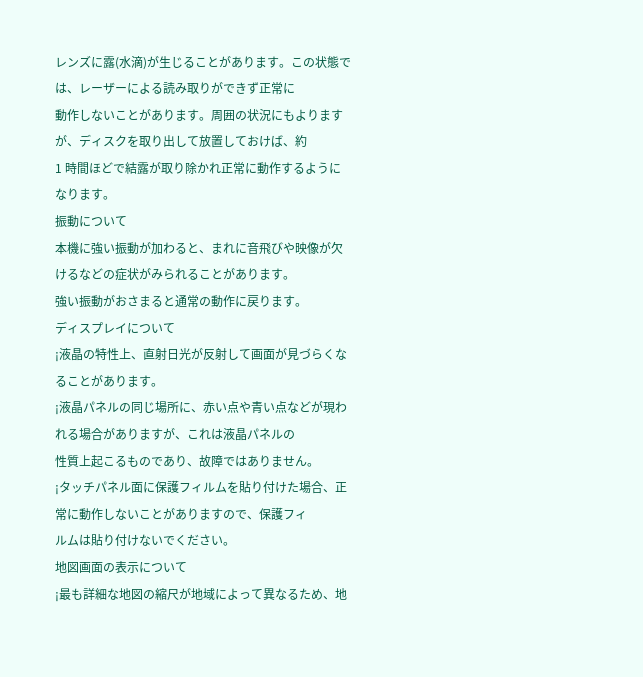レンズに露(水滴)が生じることがあります。この状態では、レーザーによる読み取りができず正常に
動作しないことがあります。周囲の状況にもよりますが、ディスクを取り出して放置しておけば、約
1 時間ほどで結露が取り除かれ正常に動作するようになります。
振動について
本機に強い振動が加わると、まれに音飛びや映像が欠けるなどの症状がみられることがあります。
強い振動がおさまると通常の動作に戻ります。
ディスプレイについて
¡液晶の特性上、直射日光が反射して画面が見づらくなることがあります。
¡液晶パネルの同じ場所に、赤い点や青い点などが現われる場合がありますが、これは液晶パネルの
性質上起こるものであり、故障ではありません。
¡タッチパネル面に保護フィルムを貼り付けた場合、正常に動作しないことがありますので、保護フィ
ルムは貼り付けないでください。
地図画面の表示について
¡最も詳細な地図の縮尺が地域によって異なるため、地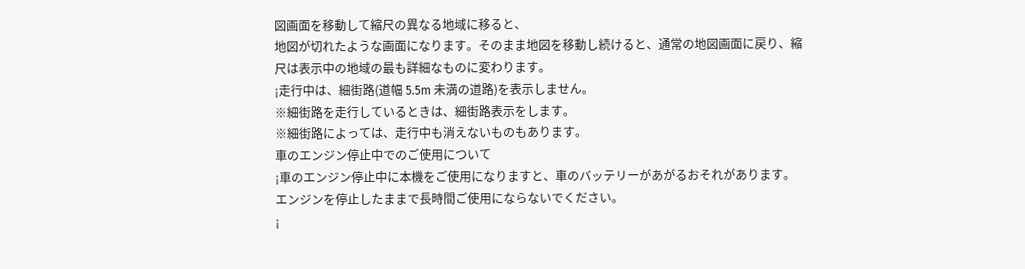図画面を移動して縮尺の異なる地域に移ると、
地図が切れたような画面になります。そのまま地図を移動し続けると、通常の地図画面に戻り、縮
尺は表示中の地域の最も詳細なものに変わります。
¡走行中は、細街路(道幅 5.5m 未満の道路)を表示しません。
※細街路を走行しているときは、細街路表示をします。
※細街路によっては、走行中も消えないものもあります。
車のエンジン停止中でのご使用について
¡車のエンジン停止中に本機をご使用になりますと、車のバッテリーがあがるおそれがあります。
エンジンを停止したままで長時間ご使用にならないでください。
¡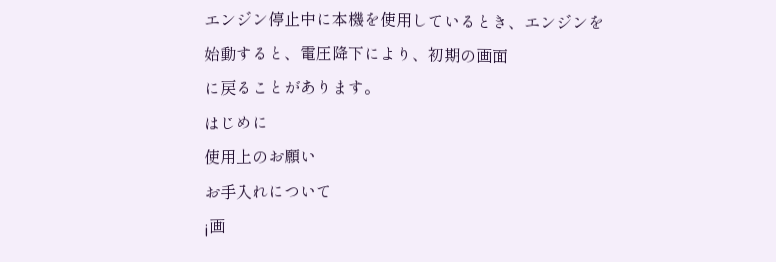エンジン停止中に本機を使用しているとき、エンジンを始動すると、電圧降下により、初期の画面
に戻ることがあります。
はじめに
使用上のお願い
お手入れについて
¡画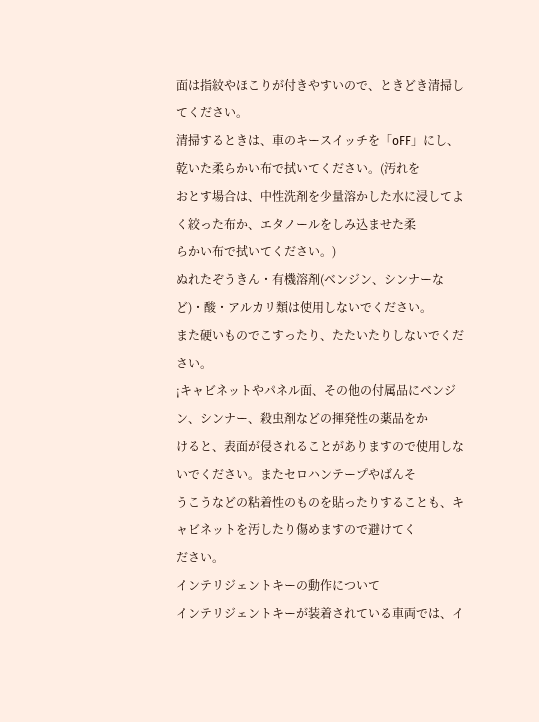面は指紋やほこりが付きやすいので、ときどき清掃してください。
清掃するときは、車のキースイッチを「oFF」にし、乾いた柔らかい布で拭いてください。(汚れを
おとす場合は、中性洗剤を少量溶かした水に浸してよく絞った布か、エタノールをしみ込ませた柔
らかい布で拭いてください。)
ぬれたぞうきん・有機溶剤(ベンジン、シンナーなど)・酸・アルカリ類は使用しないでください。
また硬いものでこすったり、たたいたりしないでください。
¡キャビネットやパネル面、その他の付属品にベンジン、シンナー、殺虫剤などの揮発性の薬品をか
けると、表面が侵されることがありますので使用しないでください。またセロハンテープやばんそ
うこうなどの粘着性のものを貼ったりすることも、キャビネットを汚したり傷めますので避けてく
ださい。
インテリジェントキーの動作について
インテリジェントキーが装着されている車両では、イ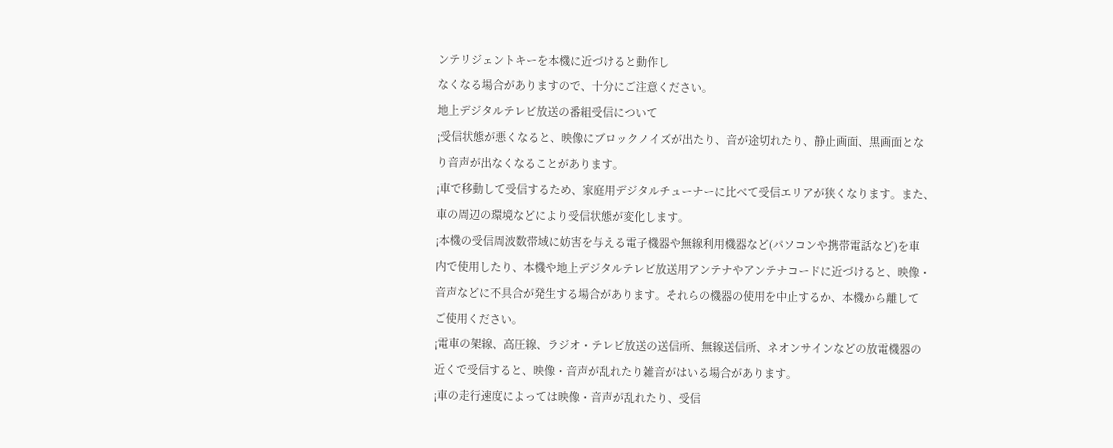ンテリジェントキーを本機に近づけると動作し
なくなる場合がありますので、十分にご注意ください。
地上デジタルテレビ放送の番組受信について
¡受信状態が悪くなると、映像にブロックノイズが出たり、音が途切れたり、静止画面、黒画面とな
り音声が出なくなることがあります。
¡車で移動して受信するため、家庭用デジタルチューナーに比べて受信エリアが狭くなります。また、
車の周辺の環境などにより受信状態が変化します。
¡本機の受信周波数帯域に妨害を与える電子機器や無線利用機器など(パソコンや携帯電話など)を車
内で使用したり、本機や地上デジタルテレビ放送用アンテナやアンテナコードに近づけると、映像・
音声などに不具合が発生する場合があります。それらの機器の使用を中止するか、本機から離して
ご使用ください。
¡電車の架線、高圧線、ラジオ・テレビ放送の送信所、無線送信所、ネオンサインなどの放電機器の
近くで受信すると、映像・音声が乱れたり雑音がはいる場合があります。
¡車の走行速度によっては映像・音声が乱れたり、受信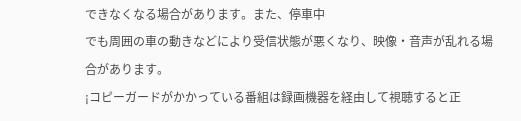できなくなる場合があります。また、停車中
でも周囲の車の動きなどにより受信状態が悪くなり、映像・音声が乱れる場合があります。
¡コピーガードがかかっている番組は録画機器を経由して視聴すると正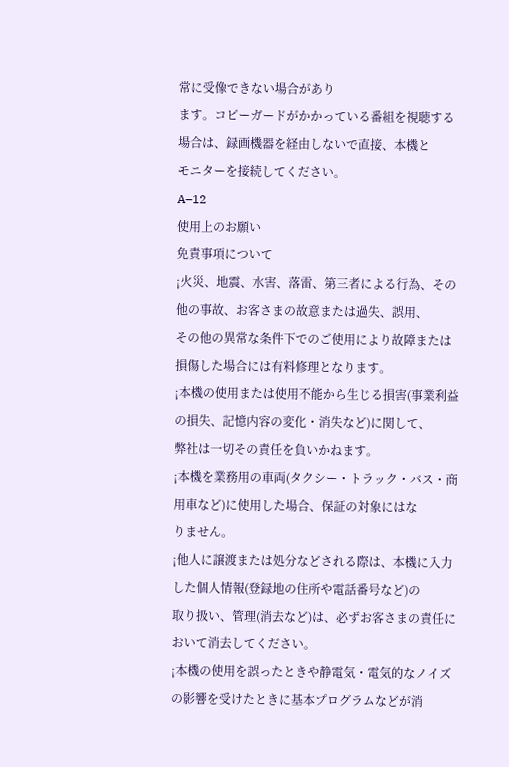常に受像できない場合があり
ます。コピーガードがかかっている番組を視聴する場合は、録画機器を経由しないで直接、本機と
モニターを接続してください。
A–12
使用上のお願い
免責事項について
¡火災、地震、水害、落雷、第三者による行為、その他の事故、お客さまの故意または過失、誤用、
その他の異常な条件下でのご使用により故障または損傷した場合には有料修理となります。
¡本機の使用または使用不能から生じる損害(事業利益の損失、記憶内容の変化・消失など)に関して、
弊社は一切その責任を負いかねます。
¡本機を業務用の車両(タクシー・トラック・バス・商用車など)に使用した場合、保証の対象にはな
りません。
¡他人に譲渡または処分などされる際は、本機に入力した個人情報(登録地の住所や電話番号など)の
取り扱い、管理(消去など)は、必ずお客さまの責任において消去してください。
¡本機の使用を誤ったときや静電気・電気的なノイズの影響を受けたときに基本プログラムなどが消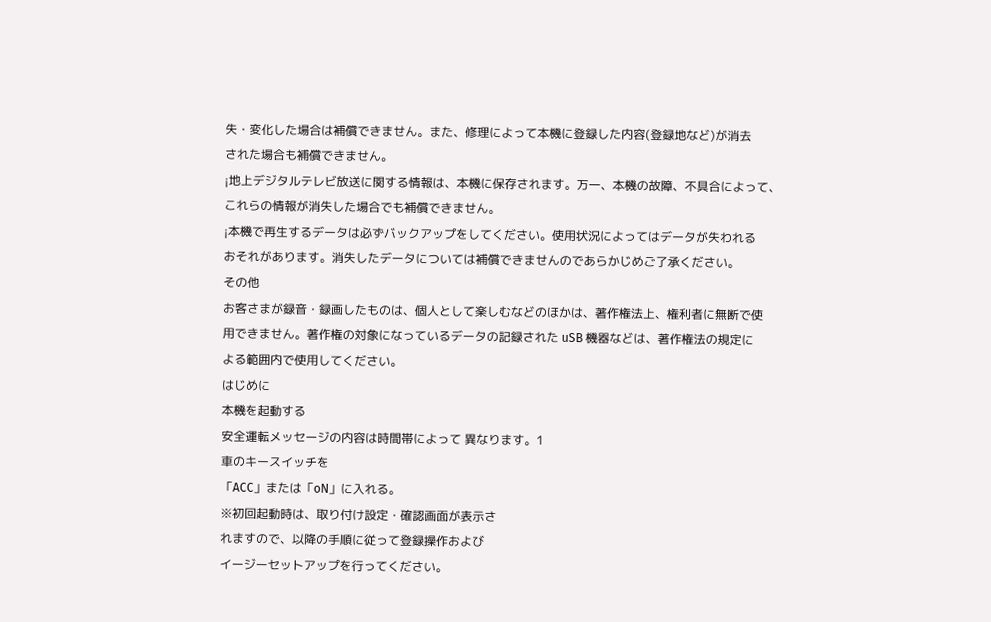失・変化した場合は補償できません。また、修理によって本機に登録した内容(登録地など)が消去
された場合も補償できません。
¡地上デジタルテレビ放送に関する情報は、本機に保存されます。万一、本機の故障、不具合によって、
これらの情報が消失した場合でも補償できません。
¡本機で再生するデータは必ずバックアップをしてください。使用状況によってはデータが失われる
おそれがあります。消失したデータについては補償できませんのであらかじめご了承ください。
その他
お客さまが録音・録画したものは、個人として楽しむなどのほかは、著作権法上、権利者に無断で使
用できません。著作権の対象になっているデータの記録された uSB 機器などは、著作権法の規定に
よる範囲内で使用してください。
はじめに
本機を起動する
安全運転メッセージの内容は時間帯によって 異なります。1
車のキースイッチを
「ACC」または「oN」に入れる。
※初回起動時は、取り付け設定・確認画面が表示さ
れますので、以降の手順に従って登録操作および
イージーセットアップを行ってください。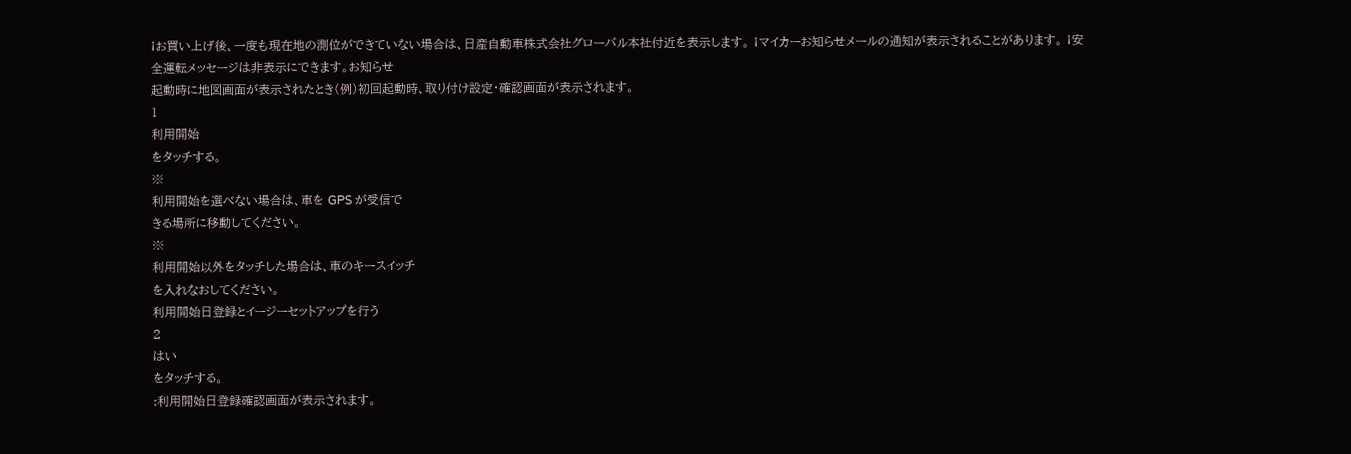¡お買い上げ後、一度も現在地の測位ができていない場合は、日産自動車株式会社グローバル本社付近を表示します。 ¡マイカーお知らせメールの通知が表示されることがあります。 ¡安全運転メッセージは非表示にできます。お知らせ
起動時に地図画面が表示されたとき(例)初回起動時、取り付け設定・確認画面が表示されます。
1
利用開始
をタッチする。
※
利用開始を選べない場合は、車を GPS が受信で
きる場所に移動してください。
※
利用開始以外をタッチした場合は、車のキースイッチ
を入れなおしてください。
利用開始日登録とイージーセットアップを行う
2
はい
をタッチする。
:利用開始日登録確認画面が表示されます。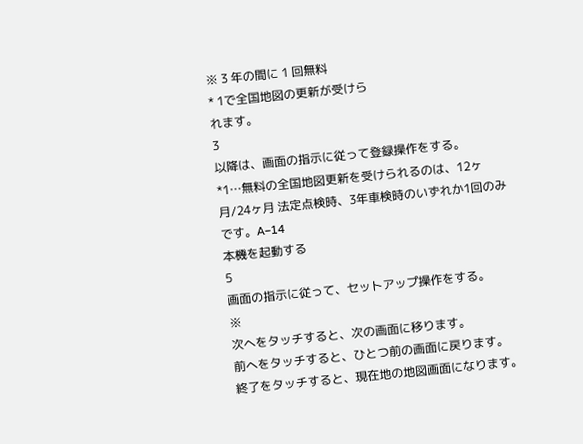※ 3 年の間に 1 回無料
* 1で全国地図の更新が受けら
れます。
3
以降は、画面の指示に従って登録操作をする。
*1…無料の全国地図更新を受けられるのは、12ヶ月/24ヶ月 法定点検時、3年車検時のいずれか1回のみです。A–14
本機を起動する
5
画面の指示に従って、セットアップ操作をする。
※
次へをタッチすると、次の画面に移ります。
前へをタッチすると、ひとつ前の画面に戻ります。
終了をタッチすると、現在地の地図画面になります。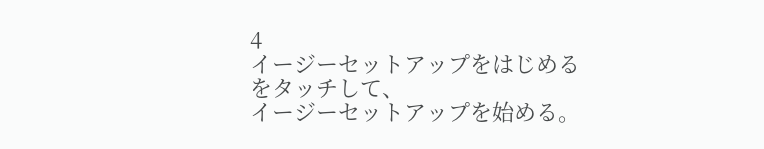4
イージーセットアップをはじめる
をタッチして、
イージーセットアップを始める。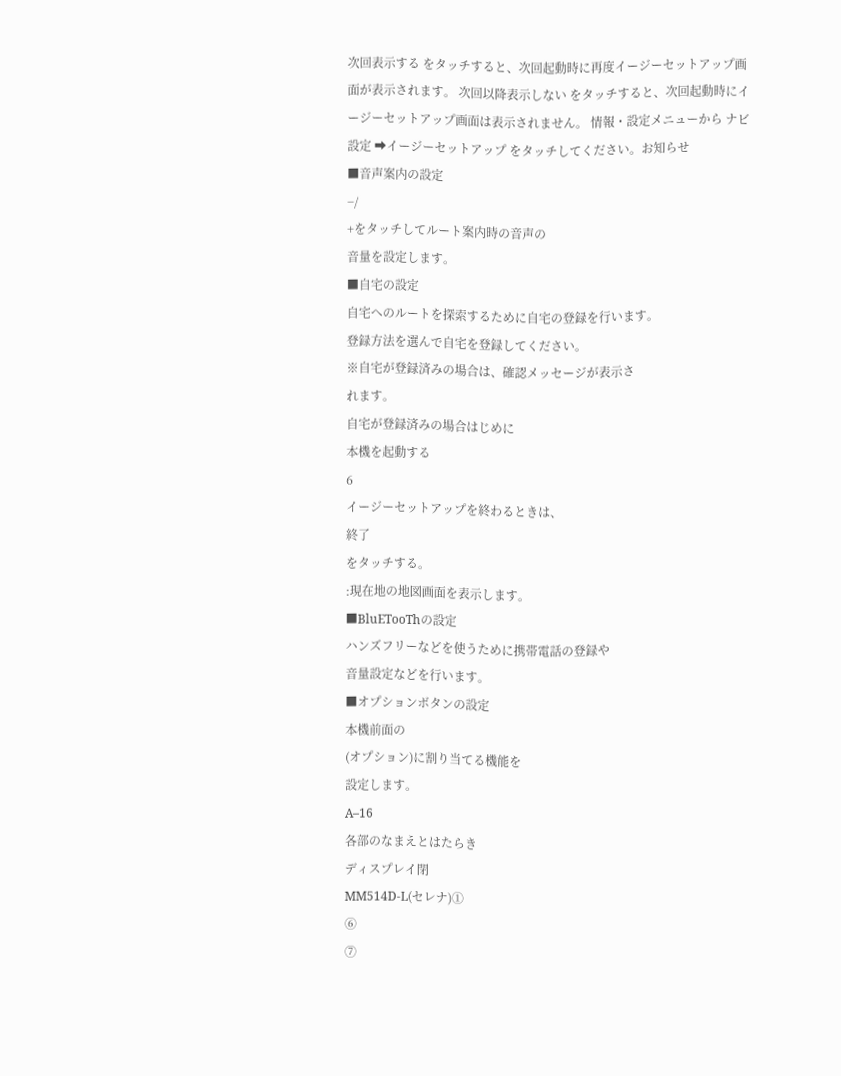次回表示する をタッチすると、次回起動時に再度イージーセットアップ画面が表示されます。 次回以降表示しない をタッチすると、次回起動時にイージーセットアップ画面は表示されません。 情報・設定メニューから ナビ設定 ➡イージーセットアップ をタッチしてください。お知らせ
■音声案内の設定
−/
+をタッチしてルート案内時の音声の
音量を設定します。
■自宅の設定
自宅へのルートを探索するために自宅の登録を行います。
登録方法を選んで自宅を登録してください。
※自宅が登録済みの場合は、確認メッセージが表示さ
れます。
自宅が登録済みの場合はじめに
本機を起動する
6
イージーセットアップを終わるときは、
終了
をタッチする。
:現在地の地図画面を表示します。
■BluETooThの設定
ハンズフリーなどを使うために携帯電話の登録や
音量設定などを行います。
■オプションボタンの設定
本機前面の
(オプション)に割り当てる機能を
設定します。
A–16
各部のなまえとはたらき
ディスプレイ閉
MM514D-L(セレナ)①
⑥
⑦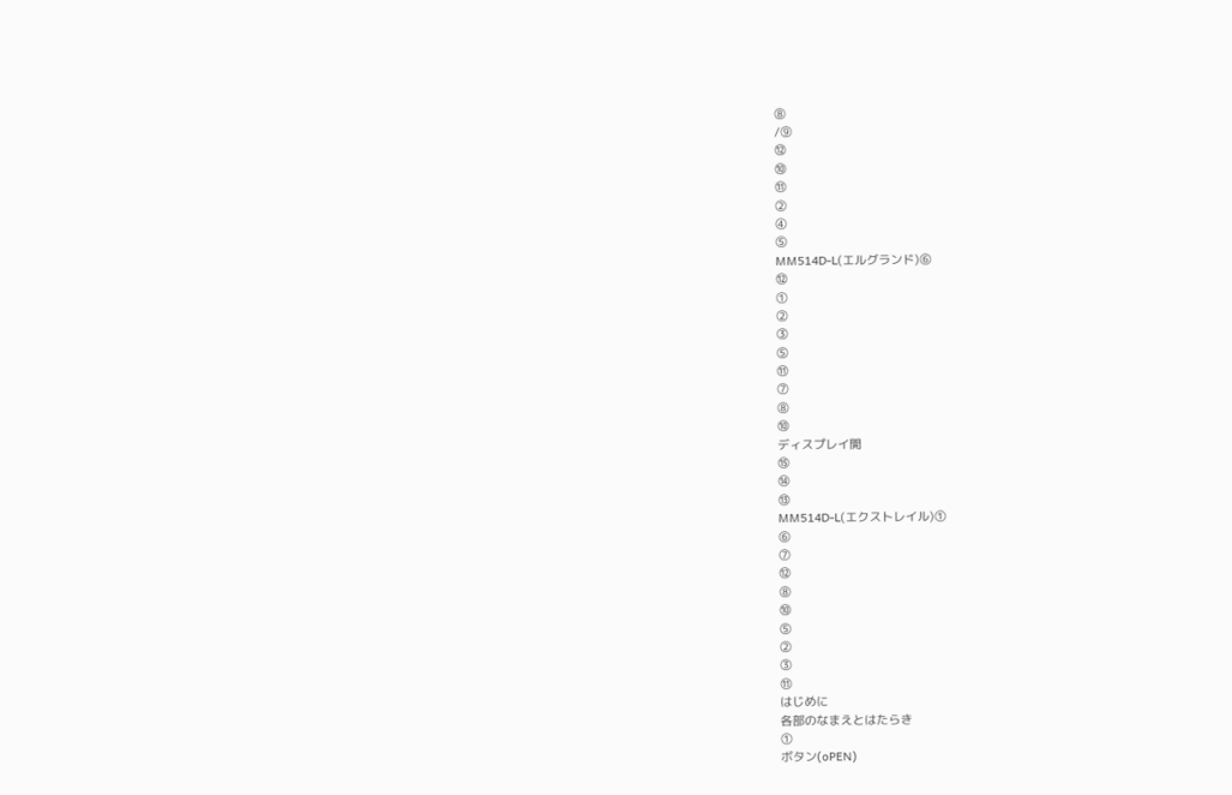⑧
/⑨
⑫
⑩
⑪
②
④
⑤
MM514D-L(エルグランド)⑥
⑫
①
②
③
⑤
⑪
⑦
⑧
⑩
ディスプレイ開
⑮
⑭
⑬
MM514D-L(エクストレイル)①
⑥
⑦
⑫
⑧
⑩
⑤
②
③
⑪
はじめに
各部のなまえとはたらき
①
ボタン(oPEN)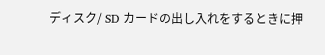ディスク/ SD カードの出し入れをするときに押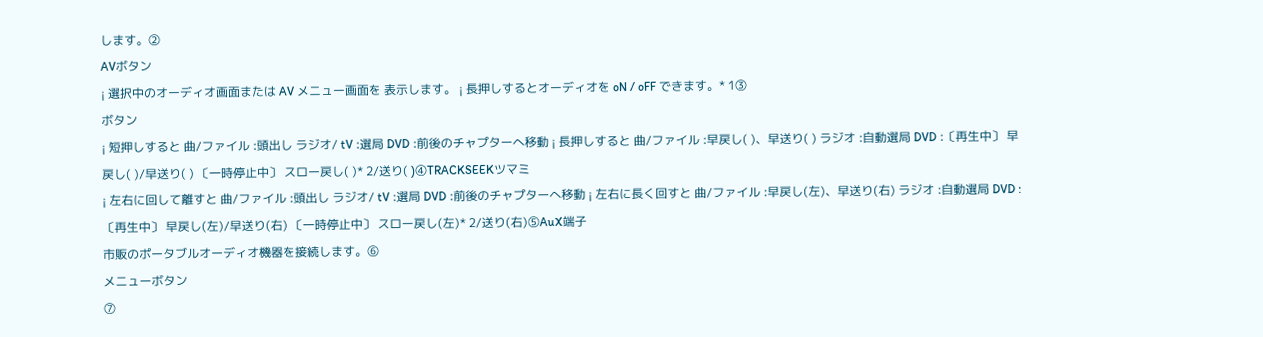します。②
AVボタン
¡ 選択中のオーディオ画面または AV メニュー画面を 表示します。 ¡ 長押しするとオーディオを oN / oFF できます。* 1③
ボタン
¡ 短押しすると 曲/ファイル :頭出し ラジオ/ tV :選局 DVD :前後のチャプターへ移動 ¡ 長押しすると 曲/ファイル :早戻し( )、早送り( ) ラジオ :自動選局 DVD :〔再生中〕 早戻し( )/早送り( ) 〔一時停止中〕 スロー戻し( )* 2/送り( )④TRACKSEEKツマミ
¡ 左右に回して離すと 曲/ファイル :頭出し ラジオ/ tV :選局 DVD :前後のチャプターへ移動 ¡ 左右に長く回すと 曲/ファイル :早戻し(左)、早送り(右) ラジオ :自動選局 DVD :〔再生中〕 早戻し(左)/早送り(右) 〔一時停止中〕 スロー戻し(左)* 2/送り(右)⑤AuX端子
市販のポータブルオーディオ機器を接続します。⑥
メニューボタン
⑦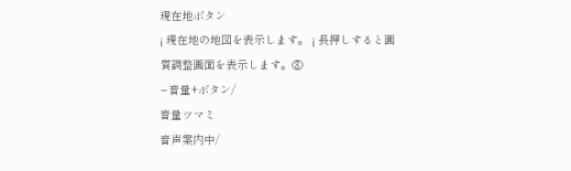現在地ボタン
¡ 現在地の地図を表示します。 ¡ 長押しすると画質調整画面を表示します。⑧
−音量+ボタン/
音量ツマミ
音声案内中/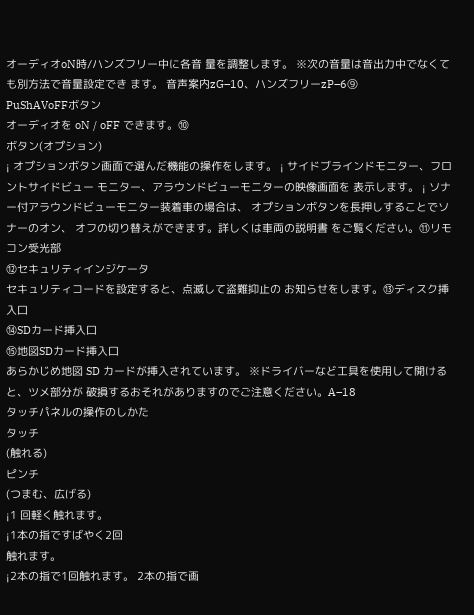オーディオoN時/ハンズフリー中に各音 量を調整します。 ※次の音量は音出力中でなくても別方法で音量設定でき ます。 音声案内zG–10、ハンズフリーzP–6⑨
PuShAVoFFボタン
オーディオを oN / oFF できます。⑩
ボタン(オプション)
¡ オプションボタン画面で選んだ機能の操作をします。 ¡ サイドブラインドモニター、フロントサイドビュー モニター、アラウンドビューモニターの映像画面を 表示します。 ¡ ソナー付アラウンドビューモニター装着車の場合は、 オプションボタンを長押しすることでソナーのオン、 オフの切り替えができます。詳しくは車両の説明書 をご覧ください。⑪リモコン受光部
⑫セキュリティインジケータ
セキュリティコードを設定すると、点滅して盗難抑止の お知らせをします。⑬ディスク挿入口
⑭SDカード挿入口
⑮地図SDカード挿入口
あらかじめ地図 SD カードが挿入されています。 ※ドライバーなど工具を使用して開けると、ツメ部分が 破損するおそれがありますのでご注意ください。A–18
タッチパネルの操作のしかた
タッチ
(触れる)
ピンチ
(つまむ、広げる)
¡1 回軽く触れます。
¡1本の指ですばやく2回
触れます。
¡2本の指で1回触れます。 2本の指で画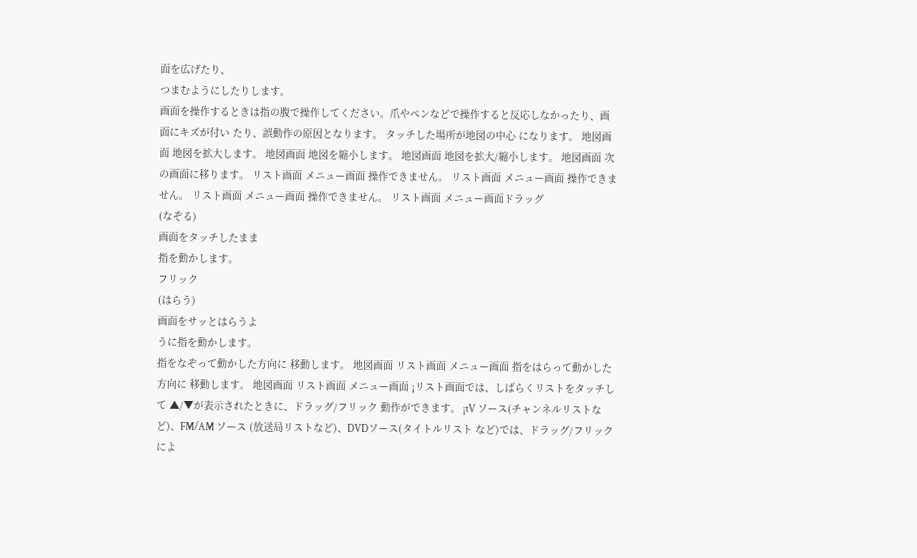面を広げたり、
つまむようにしたりします。
画面を操作するときは指の腹で操作してください。爪やペンなどで操作すると反応しなかったり、画面にキズが付い たり、誤動作の原因となります。 タッチした場所が地図の中心 になります。 地図画面 地図を拡大します。 地図画面 地図を縮小します。 地図画面 地図を拡大/縮小します。 地図画面 次の画面に移ります。 リスト画面 メニュー画面 操作できません。 リスト画面 メニュー画面 操作できません。 リスト画面 メニュー画面 操作できません。 リスト画面 メニュー画面ドラッグ
(なぞる)
画面をタッチしたまま
指を動かします。
フリック
(はらう)
画面をサッとはらうよ
うに指を動かします。
指をなぞって動かした方向に 移動します。 地図画面 リスト画面 メニュー画面 指をはらって動かした方向に 移動します。 地図画面 リスト画面 メニュー画面 ¡リスト画面では、しばらくリストをタッチして ▲/▼が表示されたときに、ドラッグ/フリック 動作ができます。 ¡tV ソース(チャンネルリストなど)、FM/AM ソース (放送局リストなど)、DVDソース(タイトルリスト など)では、ドラッグ/フリックによ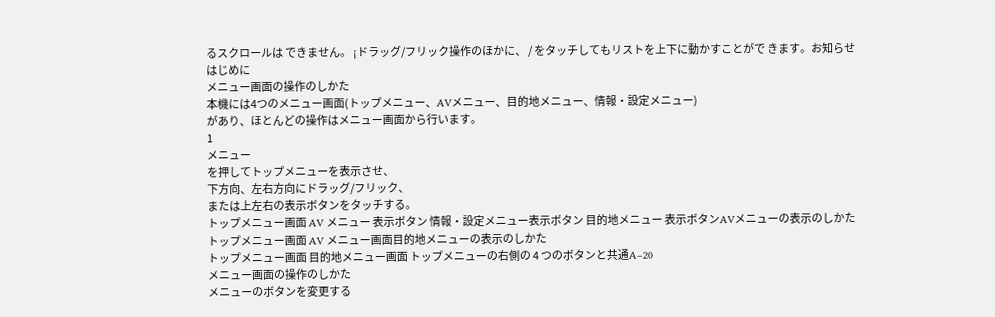るスクロールは できません。 ¡ドラッグ/フリック操作のほかに、 / をタッチしてもリストを上下に動かすことがで きます。お知らせ
はじめに
メニュー画面の操作のしかた
本機には4つのメニュー画面(トップメニュー、AVメニュー、目的地メニュー、情報・設定メニュー)
があり、ほとんどの操作はメニュー画面から行います。
1
メニュー
を押してトップメニューを表示させ、
下方向、左右方向にドラッグ/フリック、
または上左右の表示ボタンをタッチする。
トップメニュー画面 AV メニュー 表示ボタン 情報・設定メニュー表示ボタン 目的地メニュー 表示ボタンAVメニューの表示のしかた
トップメニュー画面 AV メニュー画面目的地メニューの表示のしかた
トップメニュー画面 目的地メニュー画面 トップメニューの右側の 4 つのボタンと共通A–20
メニュー画面の操作のしかた
メニューのボタンを変更する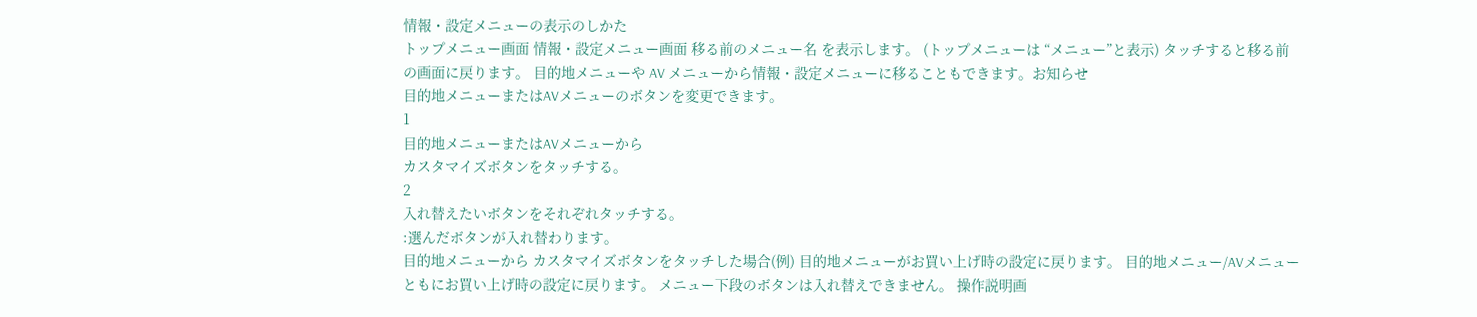情報・設定メニューの表示のしかた
トップメニュー画面 情報・設定メニュー画面 移る前のメニュー名 を表示します。 (トップメニューは “メニュー”と表示) タッチすると移る前 の画面に戻ります。 目的地メニューや AV メニューから情報・設定メニューに移ることもできます。お知らせ
目的地メニューまたはAVメニューのボタンを変更できます。
1
目的地メニューまたはAVメニューから
カスタマイズボタンをタッチする。
2
入れ替えたいボタンをそれぞれタッチする。
:選んだボタンが入れ替わります。
目的地メニューから カスタマイズボタンをタッチした場合(例) 目的地メニューがお買い上げ時の設定に戻ります。 目的地メニュー/AVメニューともにお買い上げ時の設定に戻ります。 メニュー下段のボタンは入れ替えできません。 操作説明画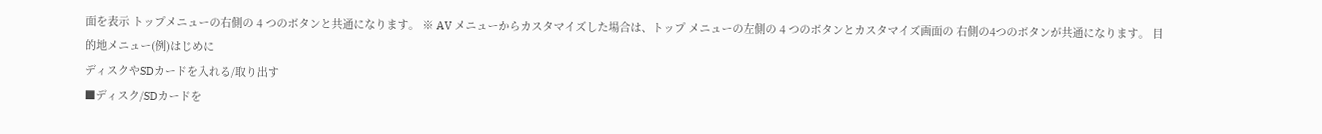面を表示 トップメニューの右側の 4 つのボタンと共通になります。 ※ AV メニューからカスタマイズした場合は、トップ メニューの左側の 4 つのボタンとカスタマイズ画面の 右側の4つのボタンが共通になります。 目的地メニュー(例)はじめに
ディスクやSDカードを入れる/取り出す
■ディスク/SDカードを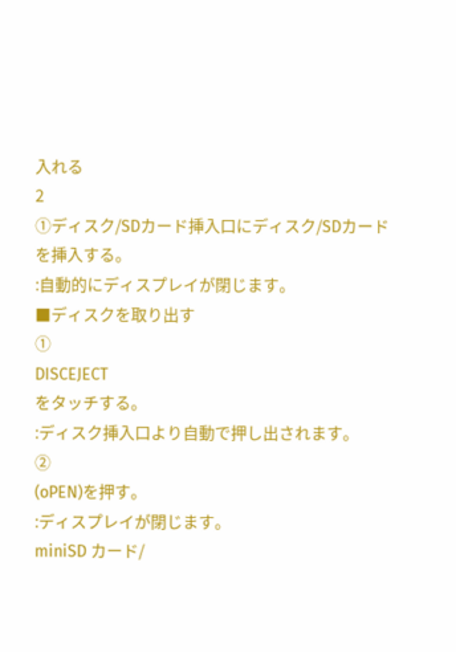入れる
2
①ディスク/SDカード挿入口にディスク/SDカードを挿入する。
:自動的にディスプレイが閉じます。
■ディスクを取り出す
①
DISCEJECT
をタッチする。
:ディスク挿入口より自動で押し出されます。
②
(oPEN)を押す。
:ディスプレイが閉じます。
miniSD カード/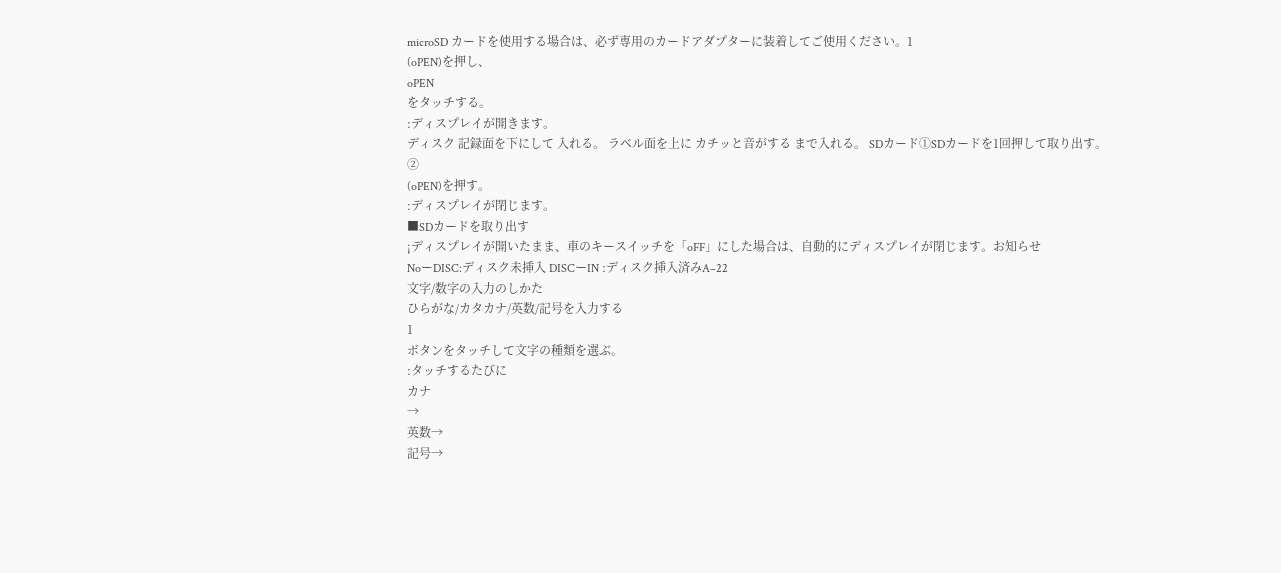microSD カードを使用する場合は、必ず専用のカードアダプターに装着してご使用ください。1
(oPEN)を押し、
oPEN
をタッチする。
:ディスプレイが開きます。
ディスク 記録面を下にして 入れる。 ラベル面を上に カチッと音がする まで入れる。 SDカード①SDカードを1回押して取り出す。
②
(oPEN)を押す。
:ディスプレイが閉じます。
■SDカードを取り出す
¡ディスプレイが開いたまま、車のキースイッチを「oFF」にした場合は、自動的にディスプレイが閉じます。お知らせ
NoーDISC:ディスク未挿入 DISCーIN :ディスク挿入済みA–22
文字/数字の入力のしかた
ひらがな/カタカナ/英数/記号を入力する
1
ボタンをタッチして文字の種類を選ぶ。
:タッチするたびに
カナ
→
英数→
記号→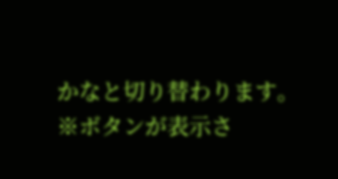かなと切り替わります。
※ボタンが表示さ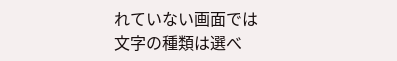れていない画面では
文字の種類は選べ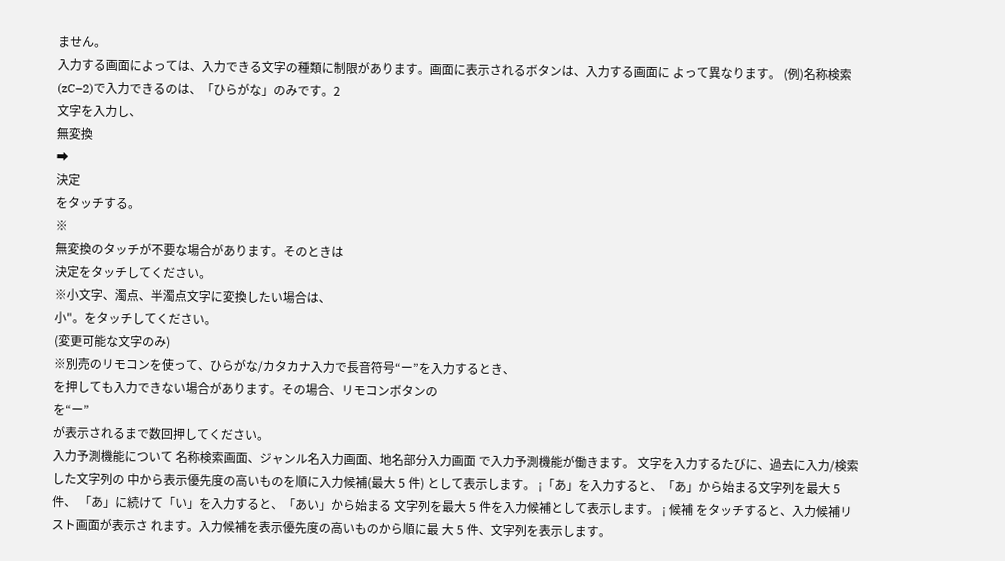ません。
入力する画面によっては、入力できる文字の種類に制限があります。画面に表示されるボタンは、入力する画面に よって異なります。 (例)名称検索(zC–2)で入力できるのは、「ひらがな」のみです。2
文字を入力し、
無変換
➡
決定
をタッチする。
※
無変換のタッチが不要な場合があります。そのときは
決定をタッチしてください。
※小文字、濁点、半濁点文字に変換したい場合は、
小"。をタッチしてください。
(変更可能な文字のみ)
※別売のリモコンを使って、ひらがな/カタカナ入力で長音符号“ー”を入力するとき、
を押しても入力できない場合があります。その場合、リモコンボタンの
を“ー”
が表示されるまで数回押してください。
入力予測機能について 名称検索画面、ジャンル名入力画面、地名部分入力画面 で入力予測機能が働きます。 文字を入力するたびに、過去に入力/検索した文字列の 中から表示優先度の高いものを順に入力候補(最大 5 件) として表示します。 ¡「あ」を入力すると、「あ」から始まる文字列を最大 5 件、 「あ」に続けて「い」を入力すると、「あい」から始まる 文字列を最大 5 件を入力候補として表示します。 ¡ 候補 をタッチすると、入力候補リスト画面が表示さ れます。入力候補を表示優先度の高いものから順に最 大 5 件、文字列を表示します。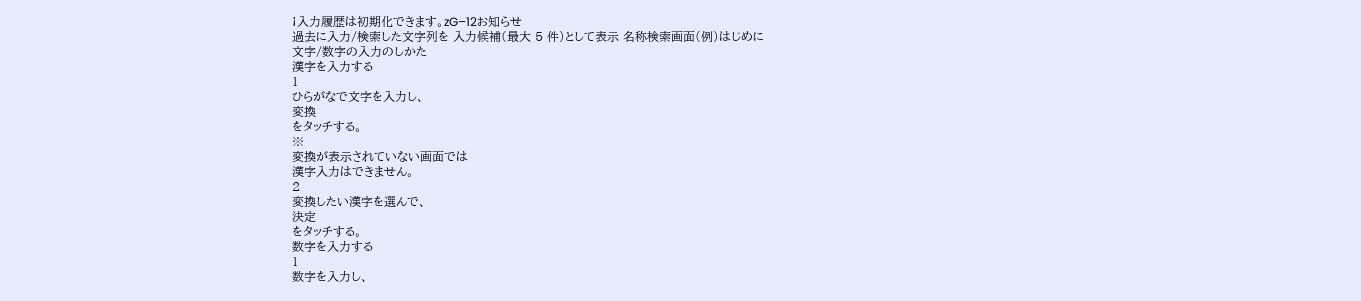¡入力履歴は初期化できます。zG–12お知らせ
過去に入力/検索した文字列を 入力候補(最大 5 件)として表示 名称検索画面(例)はじめに
文字/数字の入力のしかた
漢字を入力する
1
ひらがなで文字を入力し、
変換
をタッチする。
※
変換が表示されていない画面では
漢字入力はできません。
2
変換したい漢字を選んで、
決定
をタッチする。
数字を入力する
1
数字を入力し、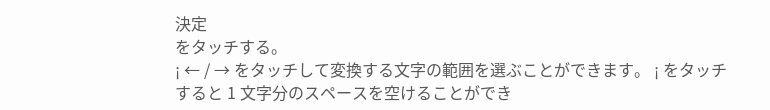決定
をタッチする。
¡ ← / → をタッチして変換する文字の範囲を選ぶことができます。 ¡ をタッチすると 1 文字分のスペースを空けることができ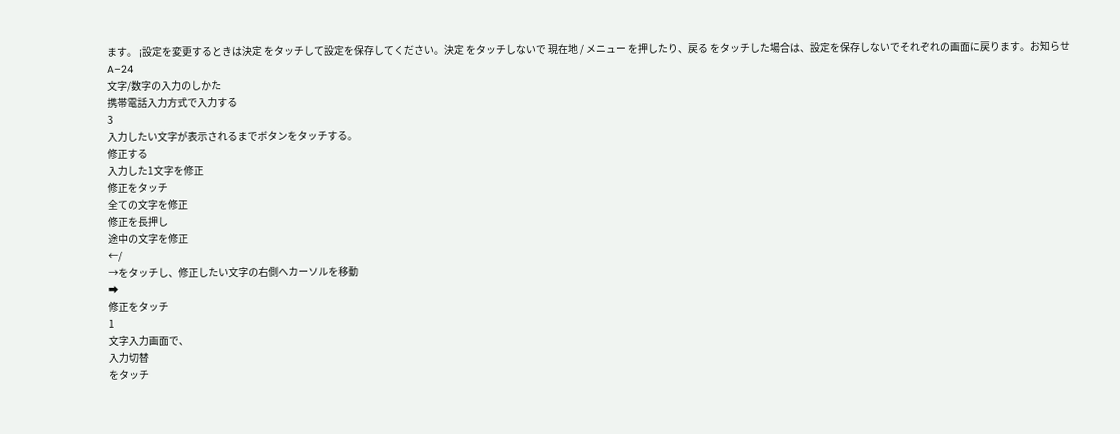ます。 ¡設定を変更するときは決定 をタッチして設定を保存してください。決定 をタッチしないで 現在地 / メニュー を押したり、戻る をタッチした場合は、設定を保存しないでそれぞれの画面に戻ります。お知らせ
A–24
文字/数字の入力のしかた
携帯電話入力方式で入力する
3
入力したい文字が表示されるまでボタンをタッチする。
修正する
入力した1文字を修正
修正をタッチ
全ての文字を修正
修正を長押し
途中の文字を修正
←/
→をタッチし、修正したい文字の右側へカーソルを移動
➡
修正をタッチ
1
文字入力画面で、
入力切替
をタッチ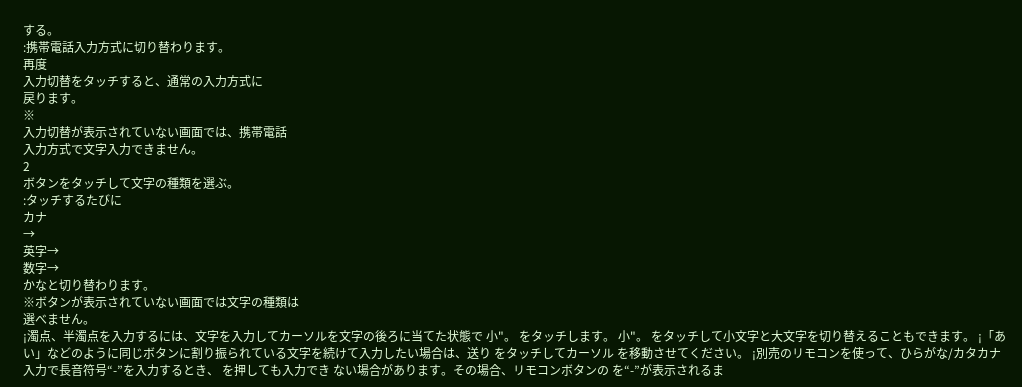する。
:携帯電話入力方式に切り替わります。
再度
入力切替をタッチすると、通常の入力方式に
戻ります。
※
入力切替が表示されていない画面では、携帯電話
入力方式で文字入力できません。
2
ボタンをタッチして文字の種類を選ぶ。
:タッチするたびに
カナ
→
英字→
数字→
かなと切り替わります。
※ボタンが表示されていない画面では文字の種類は
選べません。
¡濁点、半濁点を入力するには、文字を入力してカーソルを文字の後ろに当てた状態で 小"。 をタッチします。 小"。 をタッチして小文字と大文字を切り替えることもできます。 ¡「あい」などのように同じボタンに割り振られている文字を続けて入力したい場合は、送り をタッチしてカーソル を移動させてください。 ¡別売のリモコンを使って、ひらがな/カタカナ入力で長音符号“-”を入力するとき、 を押しても入力でき ない場合があります。その場合、リモコンボタンの を“-”が表示されるま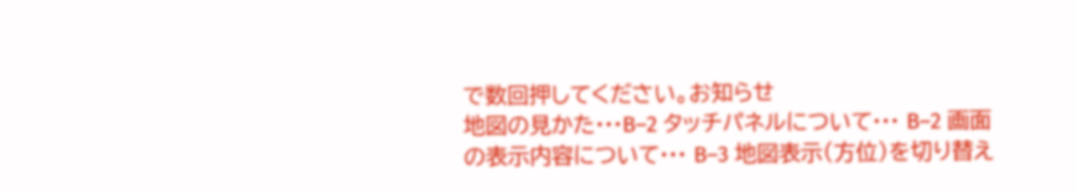で数回押してください。お知らせ
地図の見かた···B–2 タッチパネルについて··· B–2 画面の表示内容について··· B–3 地図表示(方位)を切り替え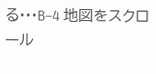る···B–4 地図をスクロール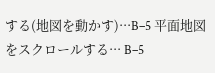する(地図を動かす)···B–5 平面地図をスクロールする··· B–5